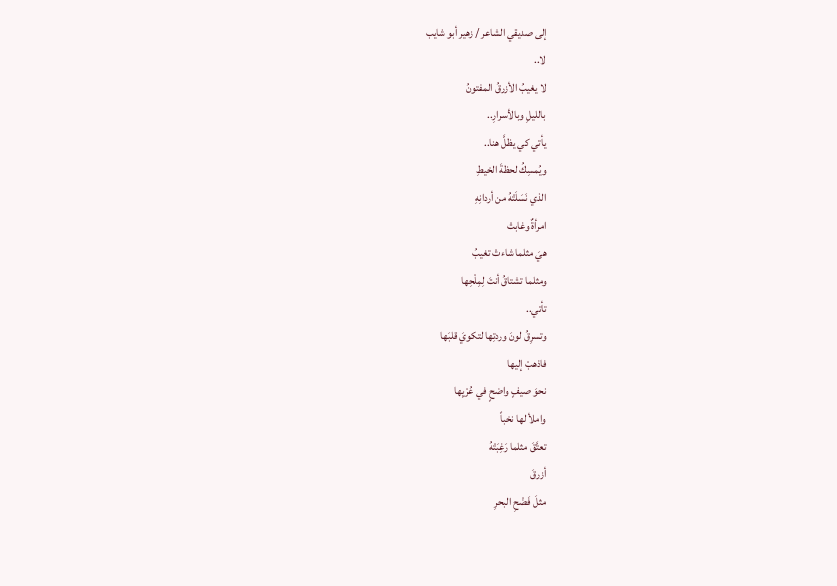إلى صديقي الشاعر / زهير أبو شايب
لا..
لا يغيبُ الأزرقُ المفتونُ
بالليلِ وبالأسرارِ..
يأتي كي يظلَّ هنا..
ويُمسِكُ لحظةَ الخيطِ
الذي نَسَلَتْهُ من أردانِهِ
امرأةٌ وغابتْ
هيَ مثلما شاءتْ تغيبُ
ومثلما تشتاقُ أنتَ لِمِلْحِها
تأتي..
وتسرِقُ لونَ وردتِها لتكويَ قلبَها
فاذهبْ إليها
نحوَ صيفٍ واضحٍ في عُرْيِها
واملأ لها نخباً
تعتَّقَ مثلما رَغِبَتْهُ
أزرقَ
مثلَ فَضْحِ البحرِ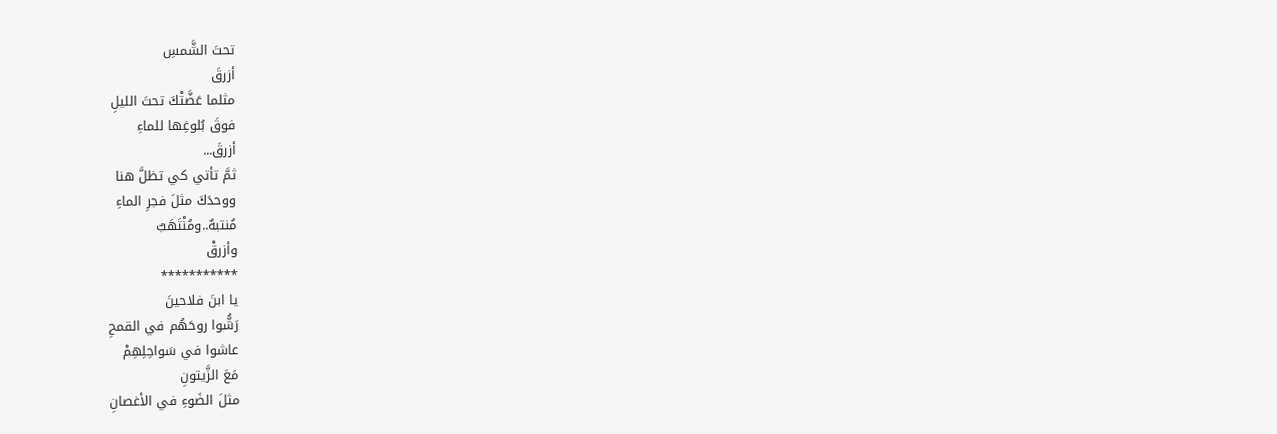تحتَ الشَّمسِ
أزرقَ
مثلما عَضَّتْكَ تحتَ الليلِ
فوقَ بُلوغِها للماءِ
أزرقَ...
ثمَّ تأتي كي تظلَّ هنا
ووحدَكَ مثلَ فجرِ الماءِ
مُنتبهٌ..ومُنْتَهَبٌ
وأزرقْ
***********
يا ابنَ فلاحينَ
رَشُّوا روحَهُم في القمحِ
عاشوا في سَواحِلِهِمْ
مَعَ الزَّيتونِ
مثلَ الضَوءِ في الأغصانِ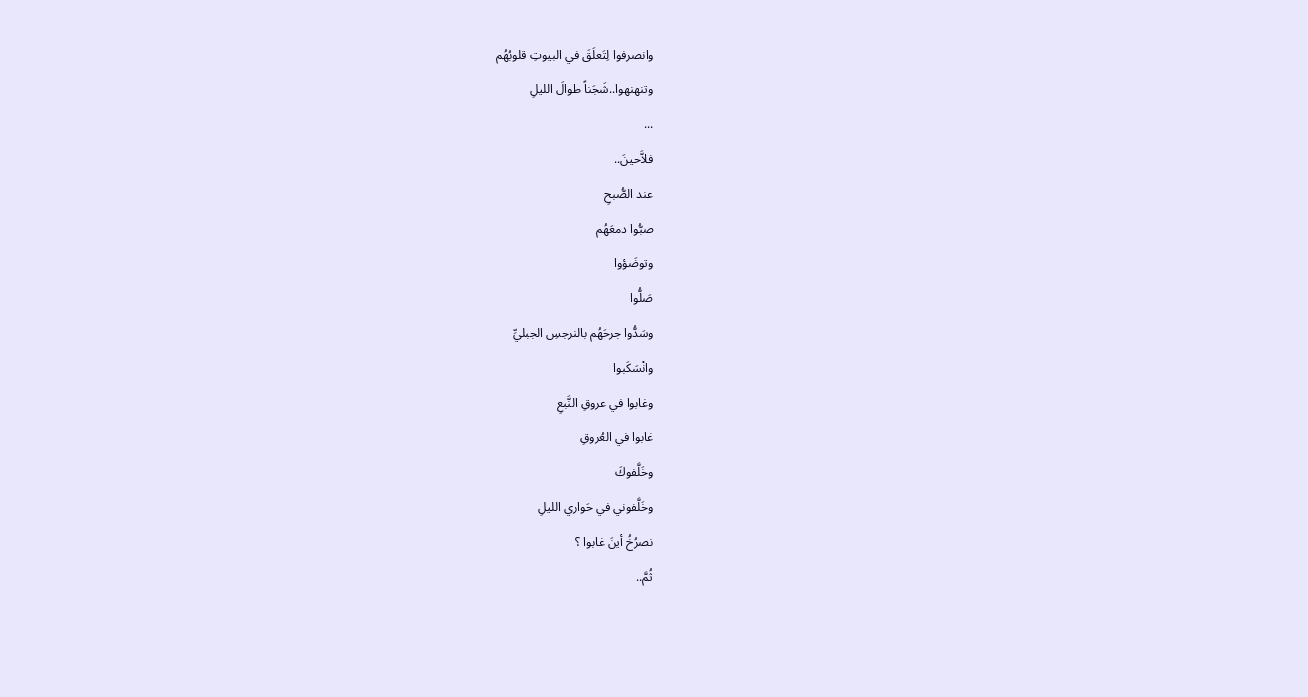وانصرفوا لِتَعلَقَ في البيوتِ قلوبُهُم
وتنهنهوا..شَجَناً طوالَ الليلِ
...
فلاَّحينَ..
عند الصُّبحِ
صبُّوا دمعَهُم
وتوضَؤوا
صَلُّوا
وسَدُّوا جرحَهُم بالنرجسِ الجبليِّ
وانْسَكَبوا
وغابوا في عروقِ النَّبعِ
غابوا في العُروقِ
وخَلَّفوكَ
وخَلَّفوني في حَواري الليلِ
نصرُخُ أينَ غابوا ؟
ثُمَّ..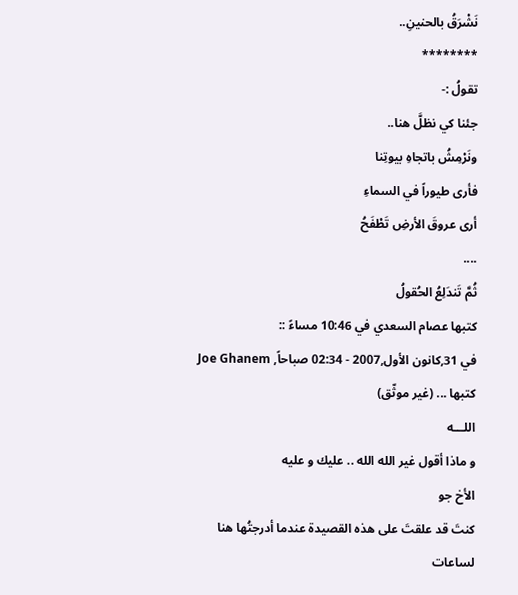نَشْرَقُ بالحنينِ..
********
تقولُ :-
جئنا كي نظلَّ هنا..
ونَرْمِشُ باتجاهِ بيوتِنا
فأرى طيوراً في السماءِ
أرى عروقَ الأرضِ تَطْفَحُ
....
ثُمَّ تَندَلِعُ الحُقولُ
كتبها عصام السعدي في 10:46 مساءً ::
في 31,كانون الأول,2007 - 02:34 صباحاً, Joe Ghanem كتبها ... (غير موثّق)
اللـــه
و ماذا أقول غير الله الله .. عليك و عليه
الأخ جو
كنتَ قد علقتَ على هذه القصيدة عندما أدرجتُها هنا لساعات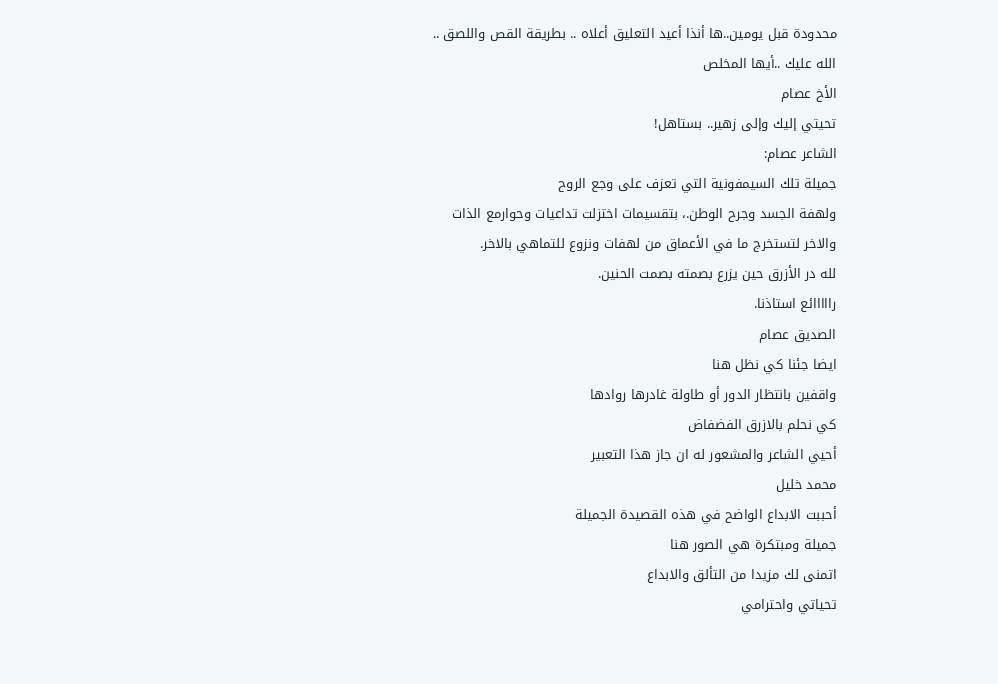محدودة قبل يومين..ها أنذا أعيد التعليق أعلاه .. بطريقة القص واللصق ..
الله عليك ..أيها المخلص
الأخ عصام
تحيتي إليك وإلى زهير.. بستاهل!
الشاعر عصام:
جميلة تلك السيمفونية التي تعزف على وجع الروح
ولهفة الجسد وجرح الوطن.، بتقسيمات اختزلت تداعيات وحوارمع الذات
والاخر لتستخرج ما في الأعماق من لهفات ونزوع للتماهي بالاخر.
لله در الأزرق حين يزرع بصمته بصمت الحنين.
رااااائع استاذنا.
الصديق عصام
ايضا جئنا كي نظل هنا
واقفين بانتظار الدور أو طاولة غادرها روادها
كي نحلم بالازرق الفضفاض
أحيي الشاعر والمشعور له ان جاز هذا التعبير
محمد خليل
أحببت الابداع الواضح في هذه القصيدة الجميلة
جميلة ومبتكرة هي الصور هنا
اتمنى لك مزيدا من التألق والابداع
تحياتي واحترامي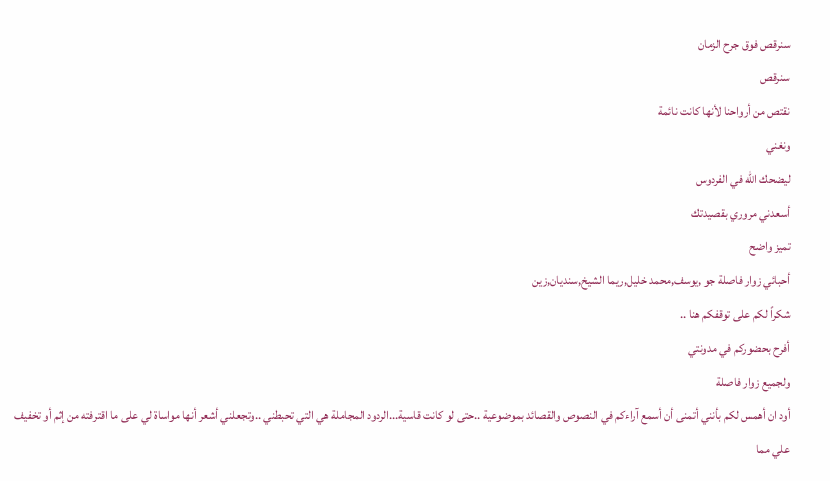سنرقص فوق جرح الزمان
سنرقص
نقتص من أرواحنا لأنها كانت نائمة
ونغني
ليضحك الله في الفردوس
أسعدني مروري بقصيدتك
تميز واضح
أحبائي زوار فاصلة جو ,يوسف,محمد خليل,ريما الشيخ,سنديان,زين
شكراً لكم على توقفكم هنا ..
أفرح بحضوركم في مدونتي
ولجميع زوار فاصلة
أود ان أهمس لكم بأنني أتمنى أن أسمع آراءكم في النصوص والقصائد بموضوعية ..حتى لو كانت قاسية...الردود المجاملة هي التي تحبطني ..وتجعلني أشعر أنها مواساة لي على ما اقترفته من إثم أو تخفيف علي مما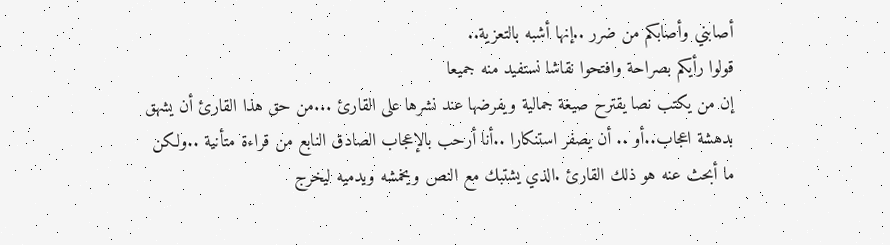أصابني وأصابكم من ضرر ..إنها أشبه بالتعزية..
قولوا رأيكم بصراحة وافتحوا نقاشا نستفيد منه جميعا
إن من يكتب نصا يقترح صيغة جمالية ويفرضها عند نشرها على القارئ ...من حق هذا القارئ أن يشهق بدهشة اعجاب..أو .. أن يصفر استنكارا ..أنا أرحب بالإعجاب الصادق النابع من قراءة متأنية ..ولكن ما أبحث عنه هو ذلك القارئ .الذي يشتبك مع النص ويخمشه ويدميه ليخرج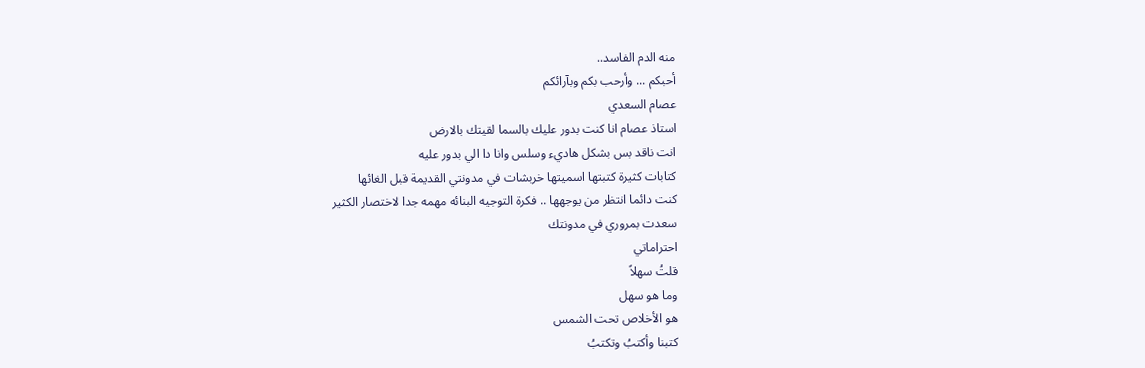منه الدم الفاسد..
أحبكم ... وأرحب بكم وبآرائكم
عصام السعدي
استاذ عصام انا كنت بدور عليك بالسما لقيتك بالارض
انت ناقد بس بشكل هاديء وسلس وانا دا الي بدور عليه
كتابات كثيرة كتبتها اسميتها خربشات في مدونتي القديمة قبل الغائها
كنت دائما انتظر من يوجهها .. فكرة التوجيه البنائه مهمه جدا لاختصار الكثير
سعدت بمروري في مدونتك
احتراماتي
قلتُ سهلاً
وما هو سهل
هو الأخلاص تحت الشمس
كتبنا وأكتبُ وتكتبُ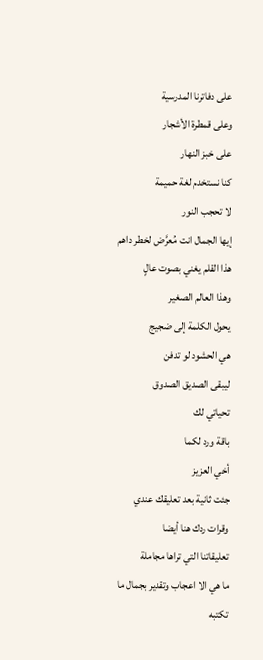على دفاترنا المدرسية
وعلى قمطرة الأشجار
على خبز النهار
كنا نستخدم لغة حميمة
لا تحجب النور
إيها الجمال انت مُعرَّض لخطر داهم
هذا القلم يغني بصوت عالٍ
وهذا العالم الصغير
يحول الكلمة إلى ضجيج
هي الحشود لو تدفن
ليبقى الصديق الصدوق
تحياتي لك
باقة ورد لكما
أخي العزيز
جئت ثانية بعد تعليقك عندي
وقرات ردك هنا أيضا
تعليقاتنا التي تراها مجاملة
ما هي الا اعجاب وتقدير بجمال ما تكتبه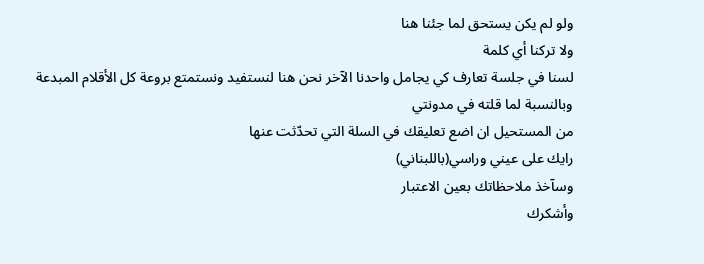ولو لم يكن يستحق لما جئنا هنا
ولا تركنا أي كلمة
لسنا في جلسة تعارف كي يجامل واحدنا الآخر نحن هنا لنستفيد ونستمتع بروعة كل الأقلام المبدعة
وبالنسبة لما قلته في مدونتي
من المستحيل ان اضع تعليقك في السلة التي تحدّثت عنها
رايك على عيني وراسي(باللبناني)
وسآخذ ملاحظاتك بعين الاعتبار
وأشكرك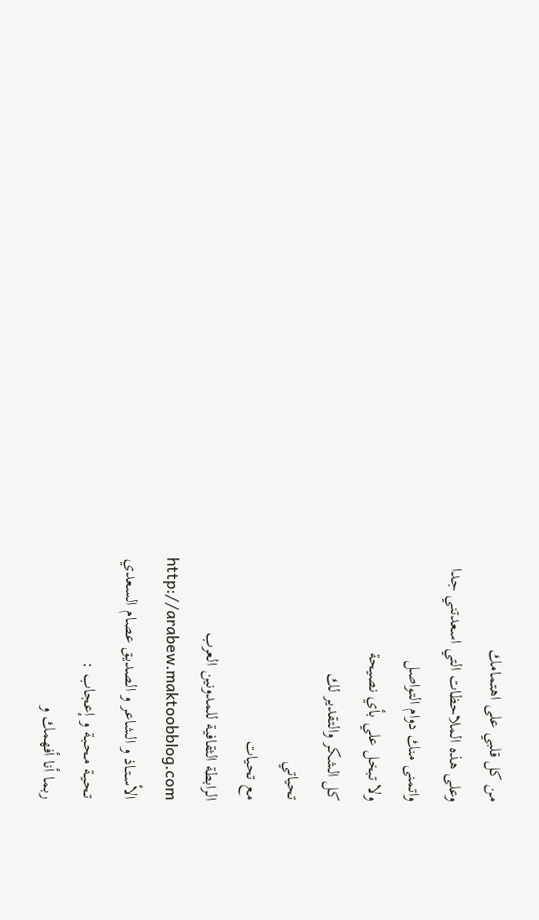من كل قلبي على اهتمامك
وعلى هذه الملاحظات التي اسعدتني جدا
واتمنى منك دوام التواصل
ولا تبخل علي بأي نصيحة
كل الشكر والتقدير لك
تحياتي
مع تحيات
الرابطة الثقافية للمدونين العرب
http://arabew.maktoobblog.com
الأسـتـاذ و الشاعر و الصديق عصام السعدي
تـحـيـة مـحـبـة و إعجاب :
ربما أنا أفهمك و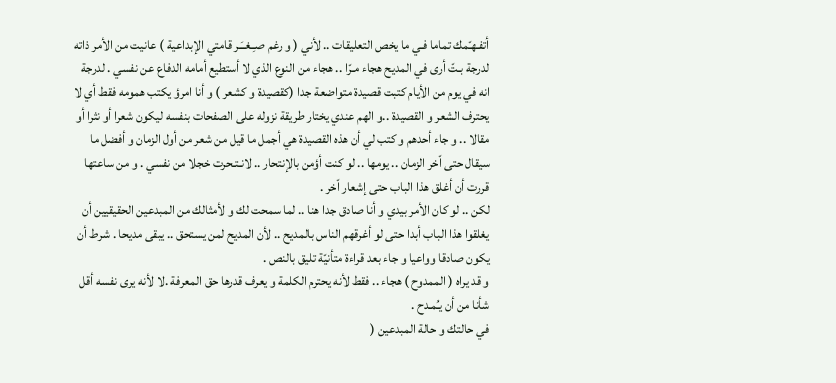أتفـهـّمك تماما فـي ما يخص التعليقات .. لأني ( و رغم صـِـغــَـر قامتي الإبداعية ) عانيت من الأمر ذاته لدرجة بـتّ أرى في المديح هجاء مـرّا .. هجاء من النوع الذي لا أستطيع أمامه الدفاع عن نفسي . لدرجة انه في يوم من الأيام كتبت قصيدة متواضعة جدا (كقصيدة و كشعر ) و أنا امرؤ يكتب همومه فقط أي لا يحترف الشعر و القصيدة ..و الهم عندي يختار طريقة نزوله على الصفحات بنفسه ليكون شعرا أو نثرا أو مقالا .. و جاء أحدهم و كتب لي أن هذه القصيدة هي أجمل ما قيل من شعر من أول الزمان و أفضل ما سيقال حتى اّخر الزمان .. يومها .. لو كنت أؤمن بالإنتحار .. لانـتـحرت خجلا من نفسي . و من ساعتها قررت أن أغلق هذا الباب حتى إشعار اّخر .
لكن .. لو كان الأمر بيدي و أنا صادق جدا هنا .. لما سمحت لك و لأمثالك من المبدعين الحقيقيين أن يغلقوا هذا الباب أبدا حتى لو أغرقهم الناس بالمديح .. لأن المديح لمن يستحق .. يبقى مديحا . شرط أن يكون صادقا وواعيا و جاء بعد قراءة متأنيّة تليق بالنص .
و قد يراه ( الممدوح ) هجاء .. فقط لأنه يحترم الكلمة و يعرف قدرها حق المعرفة .لا لأنه يرى نفسه أقل شأنا من أن يـُمـدح .
في حالتك و حالة المبدعين (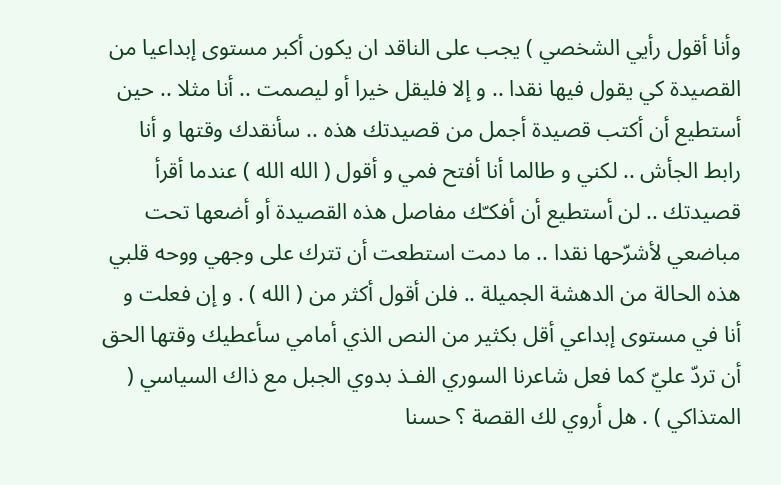وأنا أقول رأيي الشخصي ) يجب على الناقد ان يكون أكبر مستوى إبداعيا من القصيدة كي يقول فيها نقدا .. و إلا فليقل خيرا أو ليصمت .. أنا مثلا .. حين أستطيع أن أكتب قصيدة أجمل من قصيدتك هذه .. سأنقدك وقتها و أنا رابط الجأش .. لكني و طالما أنا أفتح فمي و أقول ( الله الله ) عندما أقرأ قصيدتك .. لن أستطيع أن أفكـّك مفاصل هذه القصيدة أو أضعها تحت مباضعي لأشرّحها نقدا .. ما دمت استطعت أن تترك على وجهي ووحه قلبي هذه الحالة من الدهشة الجميلة .. فلن أقول أكثر من ( الله ) . و إن فعلت و أنا في مستوى إبداعي أقل بكثير من النص الذي أمامي سأعطيك وقتها الحق أن تردّ عليّ كما فعل شاعرنا السوري الفـذ بدوي الجبل مع ذاك السياسي ( المتذاكي ) . هل أروي لك القصة ؟ حسنا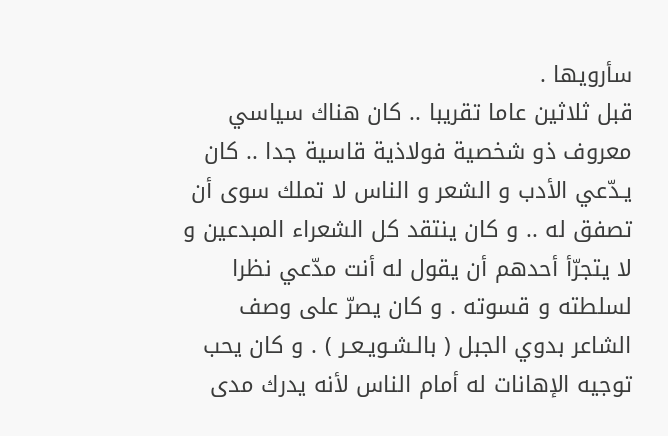سأرويها .
قبل ثلاثين عاما تقريبا .. كان هناك سياسي معروف ذو شخصية فولاذية قاسية جدا .. كان يـدّعي الأدب و الشعر و الناس لا تملك سوى أن تصفق له .. و كان ينتقد كل الشعراء المبدعين و لا يتجرّأ أحدهم أن يقول له أنت مدّعي نظرا لسلطته و قسوته . و كان يصرّ على وصف الشاعر بدوي الجبل ( بالـشـويـعـر ) . و كان يحب توجيه الإهانات له أمام الناس لأنه يدرك مدى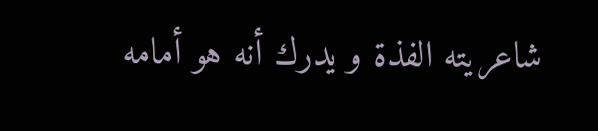شاعريته الفذة و يدرك أنه هو أمامه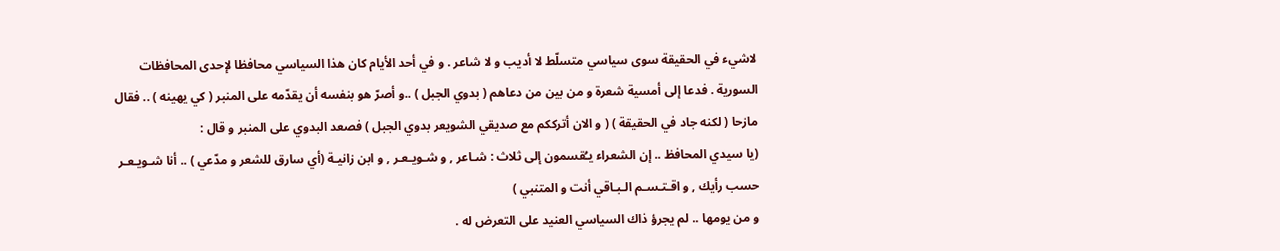لاشيء في الحقيقة سوى سياسي متسلّط لا أديب و لا شاعر . و في أحد الأيام كان هذا السياسي محافظا لإحدى المحافظات السورية . فدعا إلى أمسية شعرة و من بين من دعاهم ( بدوي الجبل ) ..و أصرّ هو بنفسه أن يقدّمه على المنبر ( كي يهينه ) .. فقال مازحا ( لكنه جاد في الحقيقة ) ( و الان أترككم مع صديقي الشويعر بدوي الجبل ) فصعد البدوي على المنبر و قال :
(يا سيدي المحافظ .. إن الشعراء يـُقسمون إلى ثلاث : شـاعر , و شـويـعـر , و ابن زانيـة (أي سارق للشعر و مدّعي ) .. أنا شـويـعـر حسب رأيك , و اقـتـسـم الـبـاقي أنت و المتنبي )
و من يومها .. لم يجرؤ ذاك السياسي العنيد على التعرض له .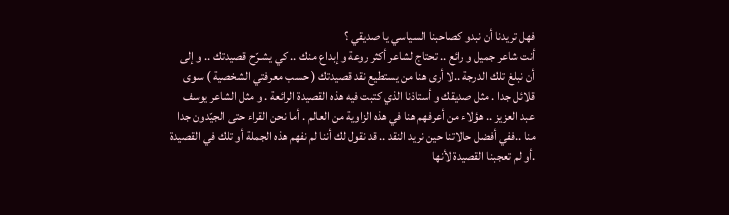فهل تريدنا أن نبدو كصاحبنا السياسي يا صديقي ؟
أنت شاعر جميل و رائع .. تحتاج لشاعر أكثر روعة و إبداع منك .. كي يشـرّح قصيدتك .. و إلى أن نبلغ تلك الدرجة ..لا أرى هنا من يستطيع نقد قصيدتك ( حسب معرفتي الشخصية ) سوى قلائل جدا . مثل صديقك و أستاذنا الذي كتبت فيه هذه القصيدة الرائعة . و مثل الشاعر يوسف عبد العزيز .. هؤلاء من أعرفهم هنا في هذه الزاوية من العالم . أما نحن القراء حتى الجيّدون جدا منا ..ففي أفضل حالاتنا حين نريد النقد .. قد نقول لك أننا لم نفهم هذه الجملة أو تلك في القصيدة .أو لم تعجبنا القصيدة لأنها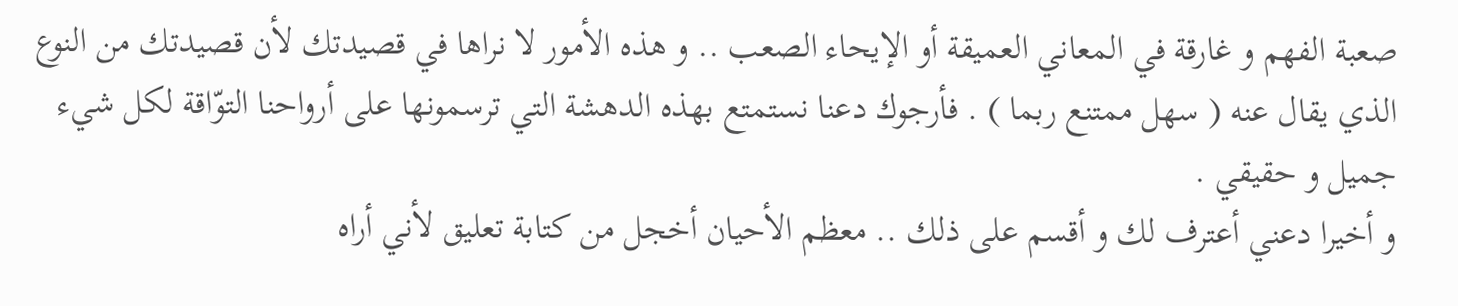صعبة الفهم و غارقة في المعاني العميقة أو الإيحاء الصعب .. و هذه الأمور لا نراها في قصيدتك لأن قصيدتك من النوع الذي يقال عنه ( سهل ممتنع ربما ) . فأرجوك دعنا نستمتع بهذه الدهشة التي ترسمونها على أرواحنا التوّاقة لكل شيء جميل و حقيقي .
و أخيرا دعني أعترف لك و أقسم على ذلك .. معظم الأحيان أخجل من كتابة تعليق لأني أراه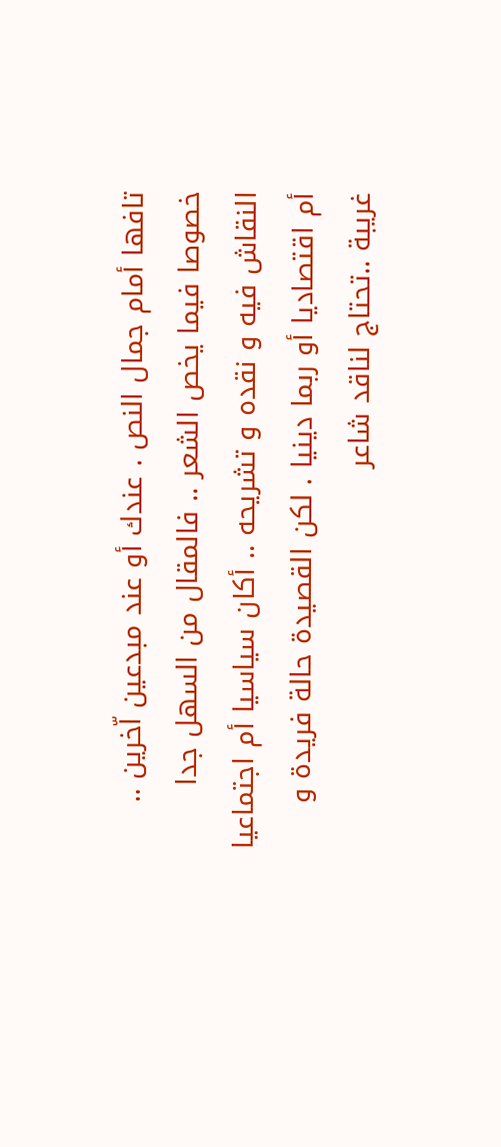تافها أمام جمال النص . عندك أو عند مبدعين اّخرين .. خصوصا فيما يخص الشعر .. فالمقال من السهل جدا النقاش فيه و نقده و تشريحه .. أكان سياسيا أم اجتماعيا أم اقتصاديا أو ربما دينيا . لكن القصيدة حالة فريدة و غريبة ..تحتاج لناقد شاعر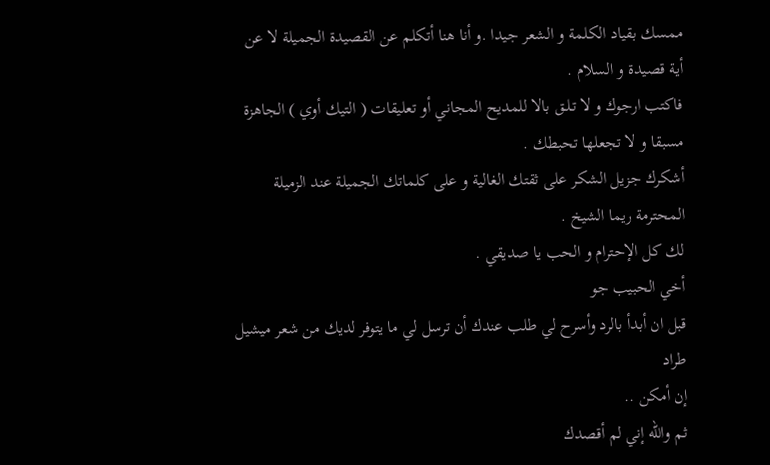ممسك بقياد الكلمة و الشعر جيدا .و أنا هنا أتكلم عن القصيدة الجميلة لا عن أية قصيدة و السلام .
فاكتب ارجوك و لا تـلـق بالا للمديح المجاني أو تعليقات ( التيك أوي ) الجاهزة مسبقا و لا تجعلها تحبطك .
أشكرك جزيل الشكر على ثقتك الغالية و على كلماتك الجميلة عند الزميلة المحترمة ريما الشيخ .
لك كل الإحترام و الحب يا صديقي .
أخي الحبيب جو
قبل ان أبدأ بالرد وأسرح لي طلب عندك أن ترسل لي ما يتوفر لديك من شعر ميشيل طراد
إن أمكن ..
ثم والله إني لم أقصدك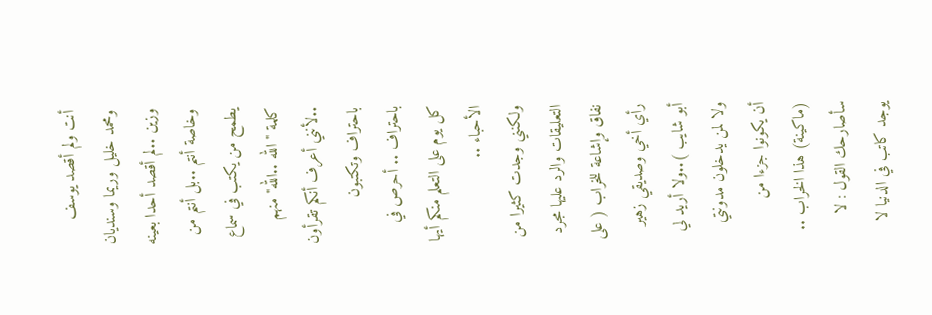أنت ولم أقصد يوسف ومحمد خليل وريما وسنديان وزين ..لم أقصد أحدا بعينه وخاصة أنتم ..بل أنتم من يطمح من يكتب في سماع كلمة " الله ..الله" منهم ..لأنني أعرف أنكم تقرأون باحتراف وتكتبون باحتراف .. أحرص في كل يوم على التعلم منكم أيها الأحباء ..
ولكنني وجدت كثيرا من التعليقات والرد عليها مجرد نفاق وإشاعة للخراب ( على رأي أخي وصديقي زهير أبو شايب )..ولا أريد لي ولا لمن يدخلون مدونتي أن يكونوا جزءا من (ماكينة) هذا الخراب ..
سأصارحك القول : لا يوجد كاتب في الدنيا لا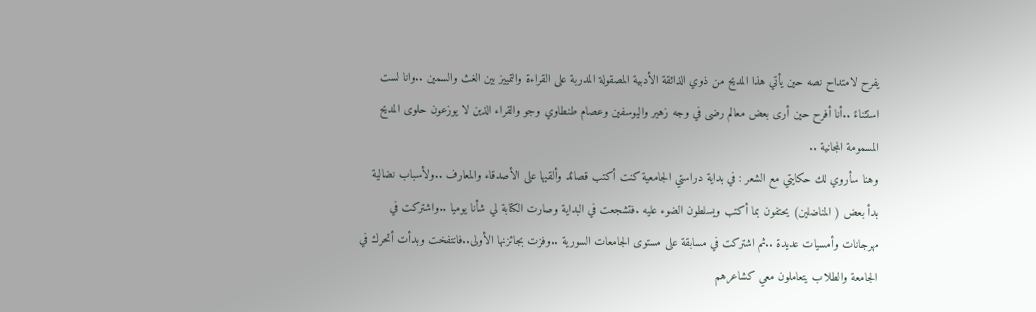يفرح لامتداح نصه حين يأتي هذا المديح من ذوي الذائقة الأدبية المصقولة المدربة على القراءة والتمييز بين الغث والسمين ..وانا لست استثناءً ..أنا أفرح حين أرى بعض معالم رضى في وجه زهير واليوسفين وعصام طنطاوي وجو والقراء الذين لا يوزعون حلوى المديح المسمومة المجانية ..
وهنا سأروي لك حكايتي مع الشعر : في بداية دراستي الجامعية كنت أكتب قصائد وألقيها على الأصدقاء والمعارف ..ولأسباب نضالية بدأ بعض ( المناضلين) يحتفون بما أكتب ويسلطون الضوء عليه .فتشجعت في البداية وصارت الكتابة لي شأنا يوميا ..واشتركت في مهرجانات وأمسيات عديدة ..ثم اشتركت في مسابقة على مستوى الجامعات السورية ..وفزت بجائزنها الأولى..فانتفخت وبدأت أتحرك في الجامعة والطلاب يتعاملون معي كشاعرهم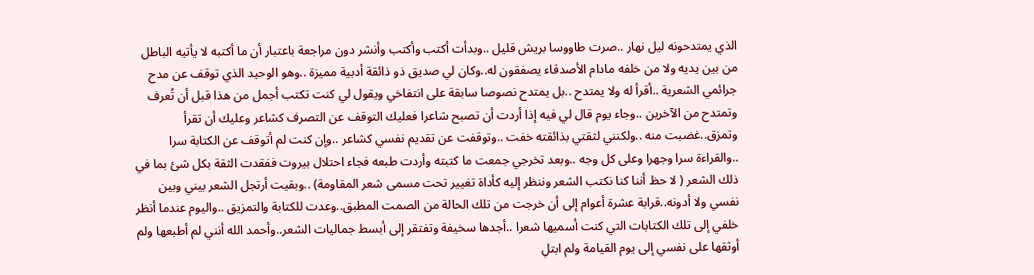الذي يمتدحونه ليل نهار ..صرت طاووسا بريش قليل ..وبدأت أكتب وأكتب وأنشر دون مراجعة باعتبار أن ما أكتبه لا يأتيه الباطل من بين يديه ولا من خلفه مادام الأصدقاء يصفقون له..وكان لي صديق ذو ذائقة أدبية مميزة ..وهو الوحيد الذي توقف عن مدح جرائمي الشعرية ..أقرأ له ولا يمتدح ..بل يمتدح نصوصا سابقة على انتفاخي ويقول لي كنت تكتب أجمل من هذا قبل أن تُعرف وتمتدح من الآخرين ..وجاء يوم قال لي فيه إذا أردت أن تصبح شاعرا فعليك التوقف عن التصرف كشاعر وعليك أن تقرأ وتمزق..غضبت منه ..ولكنني لثقتي بذائقته خفت ..وتوقفت عن تقديم نفسي كشاعر ..وإن كنت لم أتوقف عن الكتابة سرا ..والقراءة سرا وجهرا وعلى كل وجه ..وبعد تخرجي جمعت ما كتبته وأردت طبعه فجاء احتلال بيروت ففقدت الثقة بكل شئ بما في ذلك الشعر ( لا حظ أننا كنا نكتب الشعر وننظر إليه كأداة تغيير تحت مسمى شعر المقاومة) ..وبقيت أرتجل الشعر بيني وبين نفسي ولا أدونه..قرابة عشرة أعوام إلى أن خرجت من تلك الحالة من الصمت المطبق..وعدت للكتابة والتمزيق ..واليوم عندما أنظر خلفي إلى تلك الكتابات التي كنت أسميها شعرا ..أجدها سخيفة وتفتقر إلى أبسط جماليات الشعر..وأحمد الله أنني لم أطبعها ولم أوثقها على نفسي إلى يوم القيامة ولم ابتلِ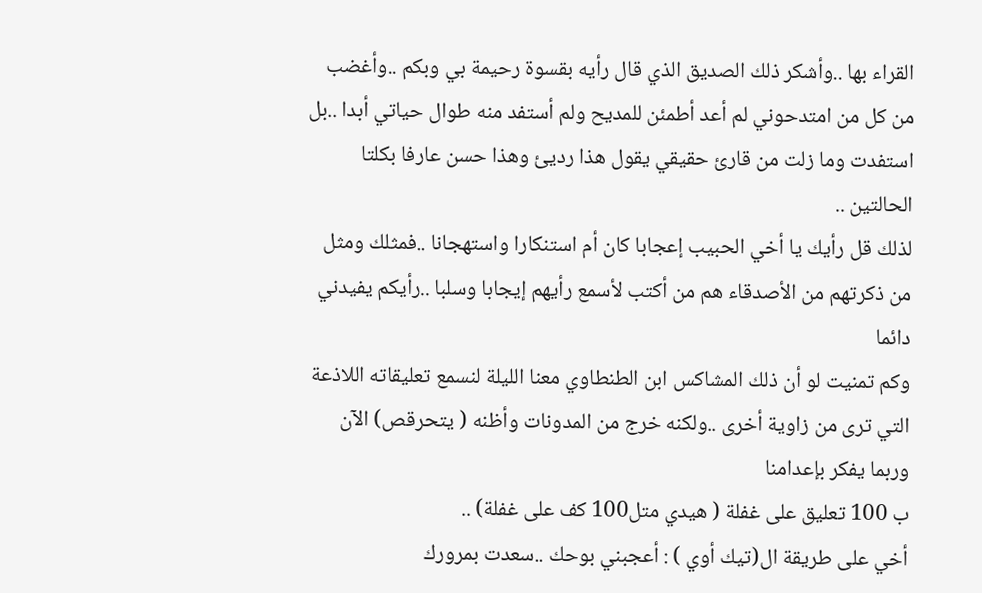القراء بها ..وأشكر ذلك الصديق الذي قال رأيه بقسوة رحيمة بي وبكم ..وأغضب من كل من امتدحوني لم أعد أطمئن للمديح ولم أستفد منه طوال حياتي أبدا ..بل استفدت وما زلت من قارئ حقيقي يقول هذا رديئ وهذا حسن عارفا بكلتا الحالتين ..
لذلك قل رأيك يا أخي الحبيب إعجابا كان أم استنكارا واستهجانا ..فمثلك ومثل من ذكرتهم من الأصدقاء هم من أكتب لأسمع رأيهم إيجابا وسلبا ..رأيكم يفيدني دائما
وكم تمنيت لو أن ذلك المشاكس ابن الطنطاوي معنا الليلة لنسمع تعليقاته اللاذعة التي ترى من زاوية أخرى ..ولكنه خرج من المدونات وأظنه ( يتحرقص) الآن وربما يفكر بإعدامنا
ب 100 تعليق على غفلة ( هيدي متل100 كف على غفلة) ..
أخي على طريقة ال(تيك أوي ) : أعجبني بوحك ..سعدت بمرورك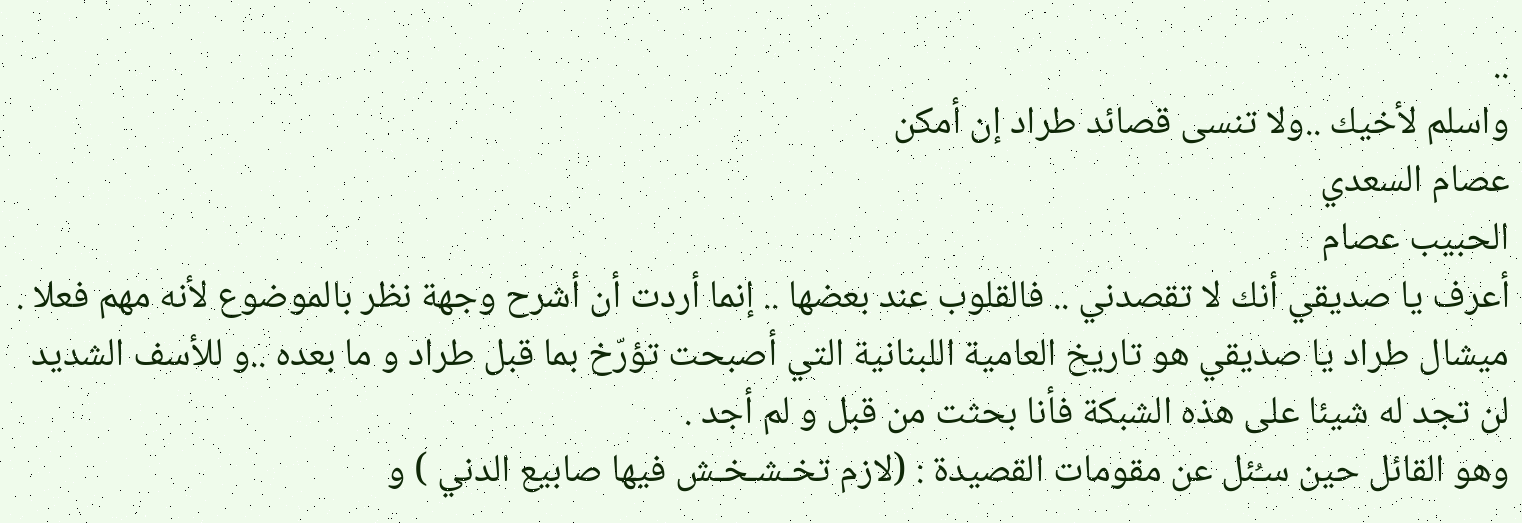..
واسلم لأخيك ..ولا تنسى قصائد طراد إن أمكن
عصام السعدي
الحبيب عصام
أعرف يا صديقي أنك لا تقصدني .. فالقلوب عند بعضها .. إنما أردت أن أشرح وجهة نظر بالموضوع لأنه مهم فعلا .
ميشال طراد يا صديقي هو تاريخ العامية اللبنانية التي أصبحت تؤرّخ بما قبل طراد و ما بعده ..و للأسف الشديد لن تجد له شيئا على هذه الشبكة فأنا بحثت من قبل و لم أجد .
وهو القائل حين سـُئل عن مقومات القصيدة : (لازم تخـشـخـش فيها صابيع الدني ) و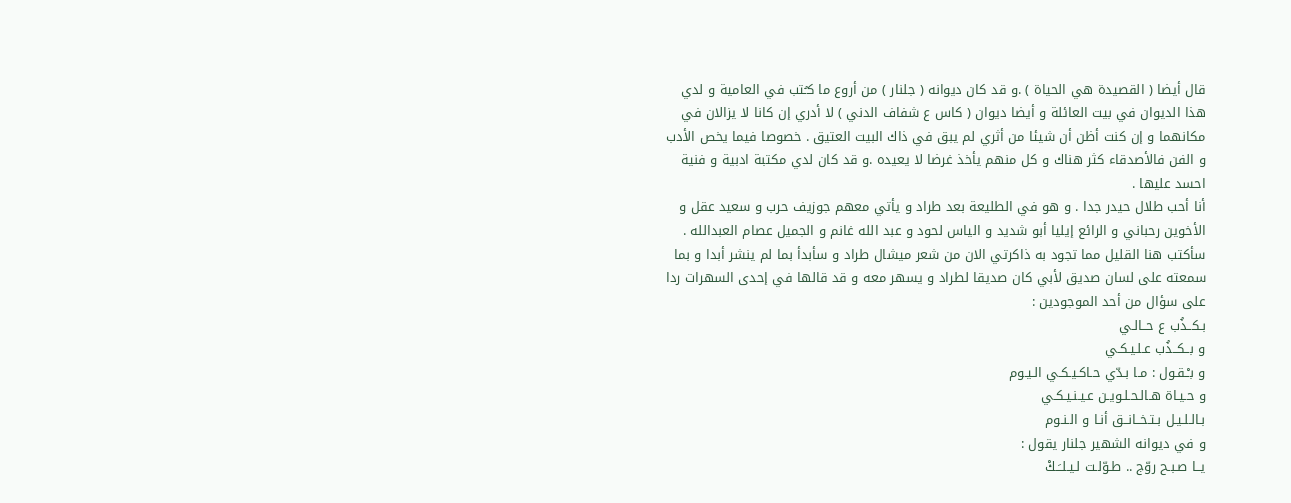قال أيضا ( القصيدة هي الحياة ) .و قد كان ديوانه ( جلنار ) من أروع ما كـُتب في العامية و لدي هذا الديوان في بيت العائلة و أيضا ديوان ( كاس ع شفاف الدني ) لا أدري إن كانا لا يزالان في مكانهما و إن كنت أظن أن شيئا من أثري لم يبق في ذاك البيت العتيق . خصوصا فيما يخص الأدب و الفن فالأصدقاء كثر هناك و كل منهم يأخذ غرضا لا يعيده .و قد كان لدي مكتبة ادبية و فنية احسد عليها .
أنا أحب طلال حيدر جدا . و هو في الطليعة بعد طراد و يأتي معهم جوزيف حرب و سعيد عقل و الأخوين رحباني و الرائع إيليا أبو شديد و الياس لحود و عبد الله غانم و الجميل عصام العبدالله .
سأكتب هنا القليل مما تجود به ذاكرتي الان من شعر ميشال طراد و سأبدأ بما لم ينشر أبدا و بما سمعته على لسان صديق لأبي كان صديقا لطراد و يسهر معه و قد قالها في إحدى السهرات ردا على سؤال من أحد الموجودين :
بـكــذُب ع حــالـي
و بــكــذُب عـلـيـكـي
و بـْـقـول : مـا بـدّي حـاكـيـكـي الـيـوم
و حـيـاة هـالـحـلـويـن عـيـنـيـكـي
بـالـلـيـل بـتـخــانــق أنـا و الـنـوم
و في ديوانه الشهير جلنار يقول :
يــا صـبـح روّج .. طـوّلـت لـيـلــَـكْ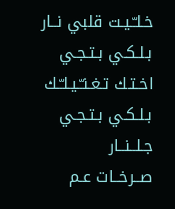خـلـّـيـت قلبي نــار
بـلـكـي بـتـجـي اخـتـك تـغـنـّـيـلـّـك
بـلـكـي بـتـجـي جـلــنــار
صــرخــات عـم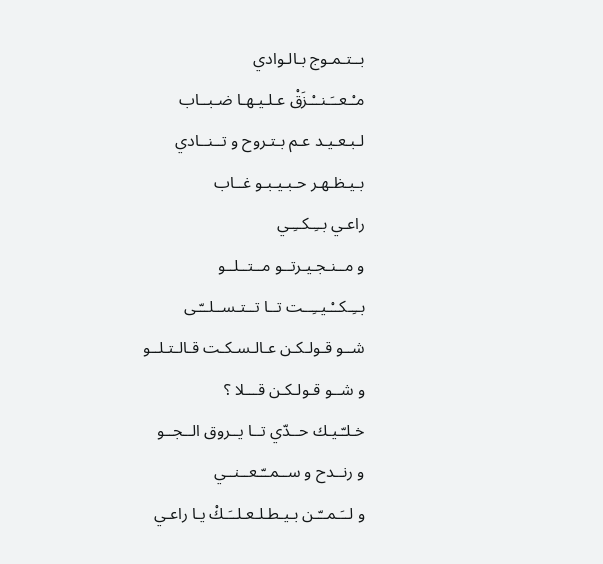بــتـمـوج بـالـوادي
مـْـعــَـنــْـزَقْ عـلـيـهـا ضـبــاب
لـبـعـيـد عـم بـتـروح و تــنــادي
بـيـظـهـر حـبـيـبـو غــاب
راعـي بــِـكــِـي
و مــنـجـيـرتــو مــتــلــو
بــِـكــْـيــِــت تــا تــتـســلــّـى
شــو قـولـكـن عـالـسـكـت قـالـتـلــو
و شــو قـولـكـن قـــلا ؟
خـلـّـيـك حــدّي تــا يــروق الــجــو
و رنــدح و ســمــّـعــنــي
و لــَـمــّـن بـيـطـلـعـلــَـكْ يـا راعـي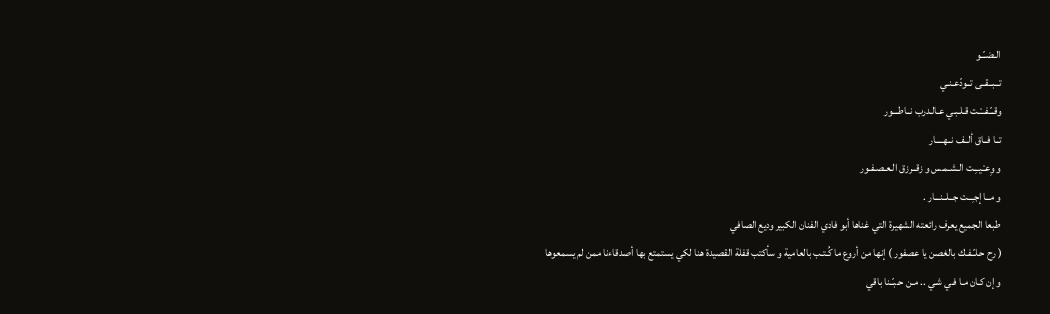الـضــّـو
تــبــقــى تــودّعـنـي
وقــّـفـــْـت قـلـبـي عـالـدرب نــاطـــور
تــا فــاق ألــف نــهــــار
و وِعـْـيــِـت الـشـمـس و زقــرزق الـعـصـفـور
و مــا إجـِــت جــلــنـــار .
طبعا الجميع يعرف رائعته الشهيرة التي غناها أبو فادي الفنان الكبير وديع الصافي
( رح حـلـّـفـك بالغصن يا عصفور ) إنها من أروع ما كُـتـب بالعامية و سأكتب قفلة القصيدة هنا لكي يستمتع بها أصدقاءنا ممن لم يسمعوها
و إن كـان مـا فـي شـي .. مـن حـبـّـنا باقي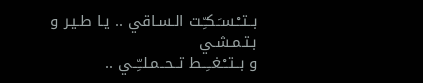بــتــْـسـَـكـِّـت الـسـاقي .. يـا طـيـر و بـتـمـشـي
و بــتــْـغــِــط تــحــمـلــِّــي ..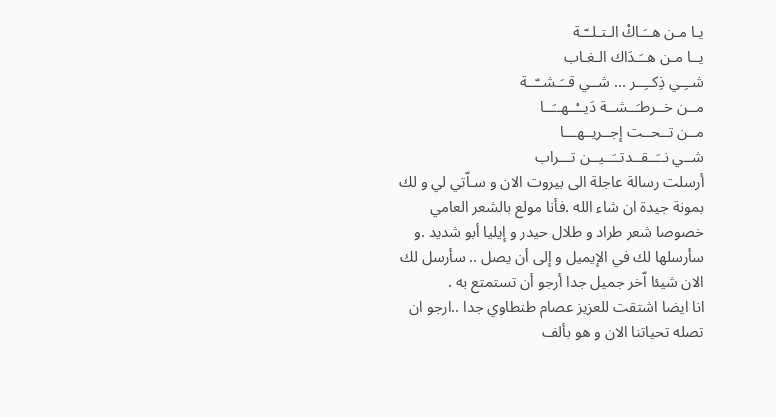يـا مـن هــَـاكْ الـتـلــّـة
يــا مـن هــَـدَاك الـغـاب
شــِـي ذِكــِــر ... شــي قــَـشــّــة
مــن خــرطـَــشــة دَيــْــهــَــا
مــن تــحــت إجــريــهـــا
شــي نــَــقــدتــَــيــن تـــراب
أرسلت رسالة عاجلة الى بيروت الان و سـاّتي لي و لك بمونة جيدة ان شاء الله .فأنا مولع بالشعر العامي خصوصا شعر طراد و طلال حيدر و إيليا أبو شديد .و سأرسلها لك في الإيميل و إلى أن يصل .. سأرسل لك الان شيئا اّخر جميل جدا أرجو أن تستمتع به .
انا ايضا اشتقت للعزيز عصام طنطاوي جدا ..ارجو ان تصله تحياتنا الان و هو بألف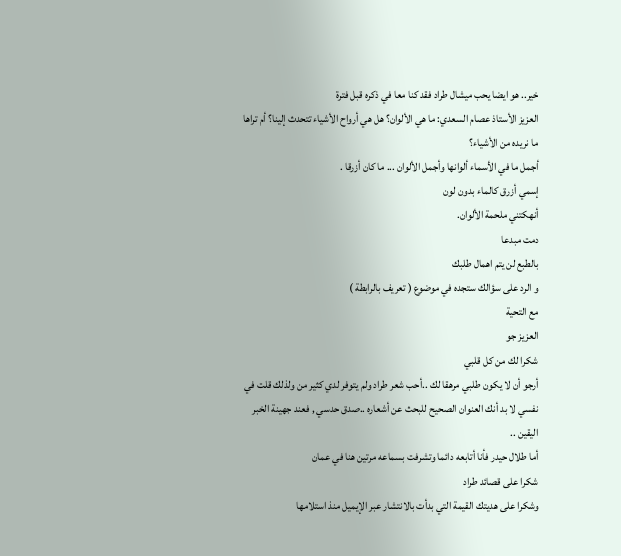خير.. هو ايضا يحب ميشال طراد فقد كنا معا في ذكره قبل فترة
العزيز الأستاذ عصام السعدي: ما هي الألوان؟ هل هي أرواح الأشياء تتحدث إلينا؟ أم تراها ما نريده من الأشياء؟
أجمل ما في الأسماء ألوانها وأجمل الألوان ... ما كان أزرقا .
إسمي أزرق كالماء بدون لون
أنهكتني ملحمة الألوان.
دمت مبدعا
بالطبع لن يتم اهمال طلبك
و الرد على سؤالك ستجده في موضوع ( تعريف بالرابطة )
مع التحية
العزيز جو
شكرا لك من كل قلبي
أرجو أن لا يكون طلبي مرهقا لك ..أحب شعر طراد ولم يتوفر لدي كثير من ولذلك قلت في نفسي لا بد أنك العنوان الصحيح للبحث عن أشعاره ..صدق حدسي , فعند جهينة الخبر اليقين ..
أما طلال حيدر فأنا أتابعه دائما وتشرفت بسماعه مرتين هنا في عمان
شكرا على قصائد طراد
وشكرا على هديتك القيمة التي بدأت بالانتشار عبر الإيميل منذ استلامها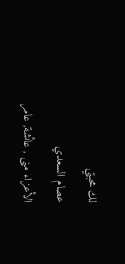لك محبتي
عصام السعدي
الأعزاء منى , عائشة, عامر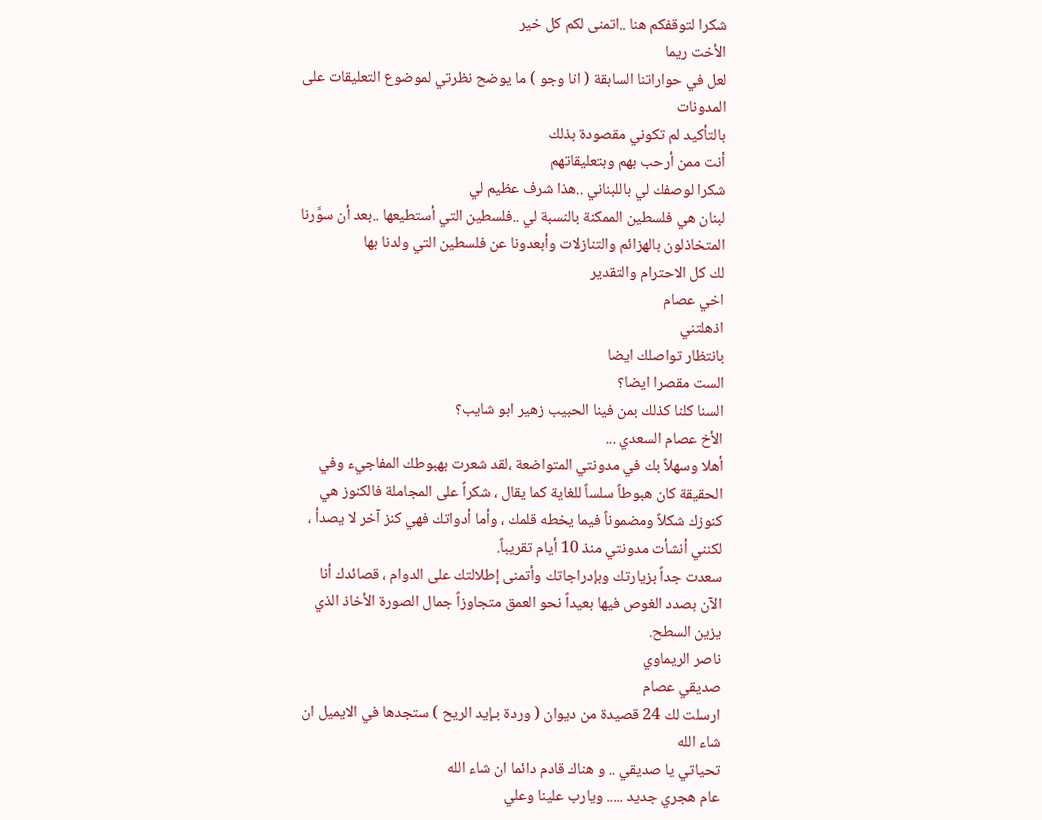شكرا لتوقفكم هنا ..اتمنى لكم كل خير
الأخت ريما
لعل في حواراتنا السابقة ( انا وجو ) ما يوضح نظرتي لموضوع التعليقات على المدونات
بالتأكيد لم تكوني مقصودة بذلك
أنت ممن أرحب بهم وبتعليقاتهم
شكرا لوصفك لي باللبناني ..هذا شرف عظيم لي
لبنان هي فلسطين الممكنة بالنسبة لي ..فلسطين التي أستطيعها ..بعد أن سوَّرنا المتخاذلون بالهزائم والتنازلات وأبعدونا عن فلسطين التي ولدنا بها
لك كل الاحترام والتقدير
اخي عصام
اذهلتني
بانتظار تواصلك ايضا
الست مقصرا ايضا؟
السنا كلنا كذلك بمن فينا الحبيب زهير ابو شايب؟
الأخ عصام السعدي ...
أهلا وسهلاً بك في مدونتي المتواضعة ،لقد شعرت بهبوطك المفاجيء وفي الحقيقة كان هبوطاً سلساً للغاية كما يقال ، شكراً على المجاملة فالكنوز هي كنوزك شكلاً ومضموناً فيما يخطه قلمك ، وأما أدواتك فهي كنز آخر لا يصدأ ، لكنني أنشأت مدونتي منذ 10 أيام تقريباً.
سعدت جداً بزيارتك وبإدراجاتك وأتمنى إطلالتك على الدوام ، قصائدك أنا الآن بصدد الغوص فيها بعيداً نحو العمق متجاوزاً جمال الصورة الأخاذ الذي يزين السطح.
ناصر الريماوي
صديقي عصام
ارسلت لك 24 قصيدة من ديوان ( وردة بـإيد الريح ) ستجدها في الايميل ان شاء الله
تحياتي يا صديقي .. و هناك قادم دائما ان شاء الله
عام هجري جديد ..... ويارب علينا وعلي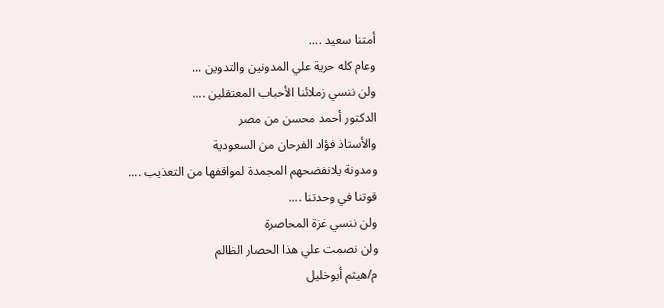أمتنا سعيد ....
وعام كله حرية علي المدونين والتدوين ...
ولن ننسي زملائنا الأحباب المعتقلين ....
الدكتور أحمد محسن من مصر
والأستاذ فؤاد الفرحان من السعودية
ومدونة يلانفضحهم المجمدة لمواقفها من التعذيب ....
قوتنا في وحدتنا ....
ولن ننسي غزة المحاصرة
ولن نصمت علي هذا الحصار الظالم
م/هيثم أبوخليل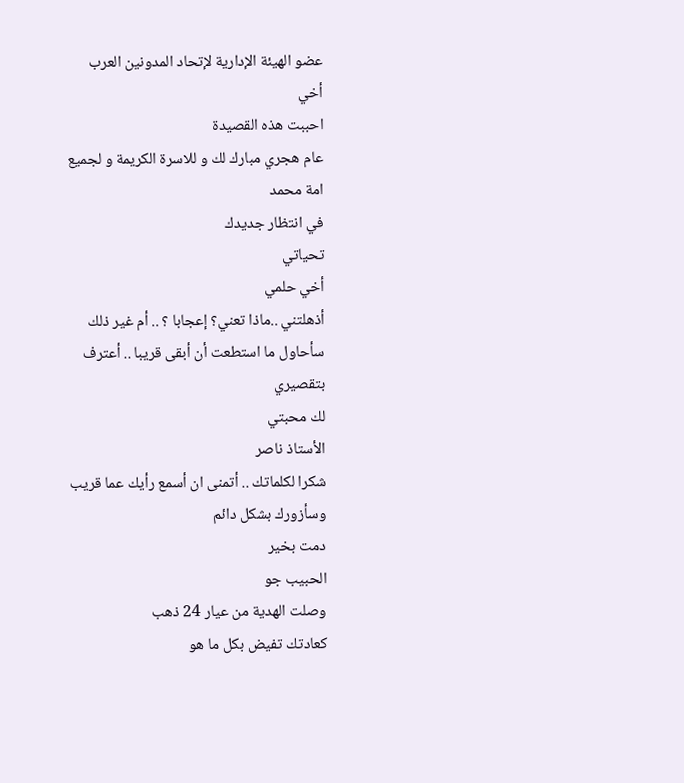عضو الهيئة الإدارية لإتحاد المدونين العرب
أخي
احببت هذه القصيدة
عام هجري مبارك لك و للاسرة الكريمة و لجميع امة محمد
في انتظار جديدك
تحياتي
أخي حلمي
أذهلتني ..ماذا تعني؟ إعجابا ؟ .. أم غير ذلك
سأحاول ما استطعت أن أبقى قريبا .. أعترف بتقصيري
لك محبتي
الأستاذ ناصر
شكرا لكلماتك .. أتمنى ان أسمع رأيك عما قريب
وسأزورك بشكل دائم
دمت بخير
الحبيب جو
وصلت الهدية من عيار 24 ذهب
كعادتك تفيض بكل ما هو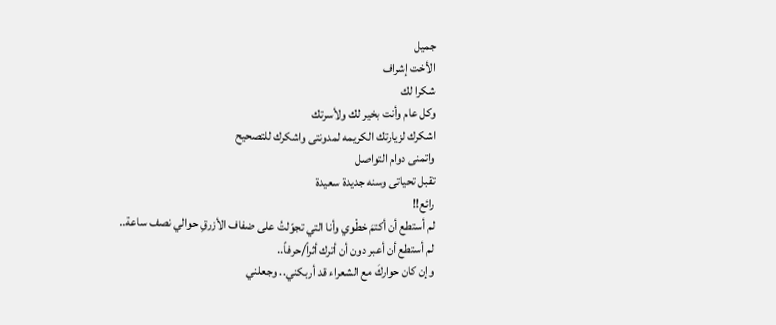جميل
الأخت إشراف
شكرا لك
وكل عام وأنت بخير لك ولأسرتك
اشكرك لزيارتك الكريمه لمدونتى واشكرك للتصحيح
واتمنى دوام التواصل
تقبل تحياتى وسنه جديدة سعيدة
رائع!!
لم أستطع أن أكتمَ خطْوي وأنا التي تجوّلتُ على ضفاف الأزرقِ حوالي نصف ساعة..
لم أستطع أن أعبر دون أن أترك أثراً/حرفاً..
وإن كان حواركَ مع الشعراء قد أربكني.. وجعلني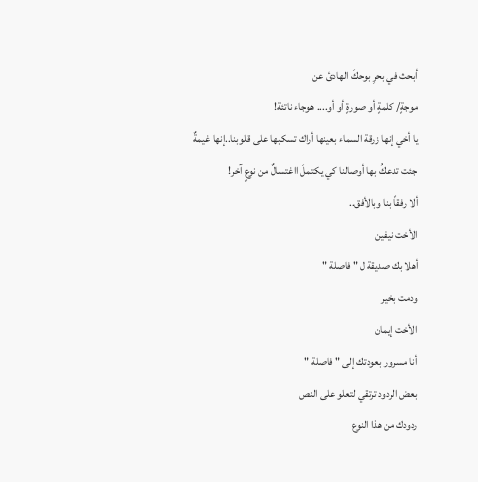أبحث في بحرِ بوحكَ الهادئ عن
موجةٍ/ كلمةٍ أو صورةٍ أو أو.... هوجاء ناتئة!
يا أخي إنها زرقة السماء بعينها أراك تسكبها على قلوبنا..إنها غيمةٌ جئت تدعكُ بها أوصالنا كي يكتملَ ااغتسالٌ من نوعٍ آخر!
ألا رفقاً بنا وبالأفق..
الأخت نيفين
أهلا بك صديقة ل " فاصلة "
ودمت بخير
الأخت إيمان
أنا مسرور بعودتك إلى " فاصلة "
بعض الردود ترتقي لتعلو على النص
ردودك من هذا النوع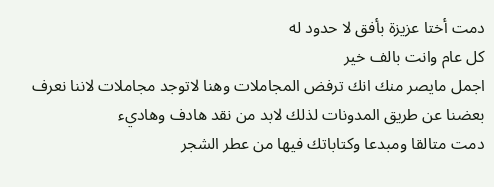دمت أختا عزيزة بأفق لا حدود له
كل عام وانت بالف خير
اجمل مايصر منك انك ترفض المجاملات وهنا لاتوجد مجاملات لاننا نعرف بعضنا عن طريق المدونات لذلك لابد من نقد هادف وهاديء
دمت متالقا ومبدعا وكتاباتك فيها من عطر الشجر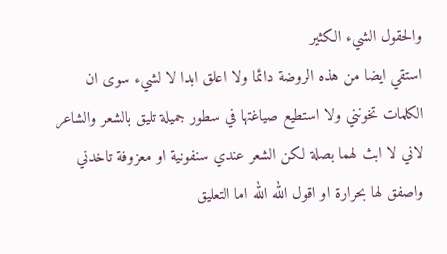والحقول الشيء الكثير
استقي ايضا من هذه الروضة دائما ولا اعلق ابدا لا لشيء سوى ان الكلمات تخونني ولا استطيع صياغتها في سطور جميلة تليق بالشعر والشاعر لاني لا ابث لهما بصلة لكن الشعر عندي سنفونية او معزوفة تاخدني واصفق لها بحرارة او اقول الله الله اما التعليق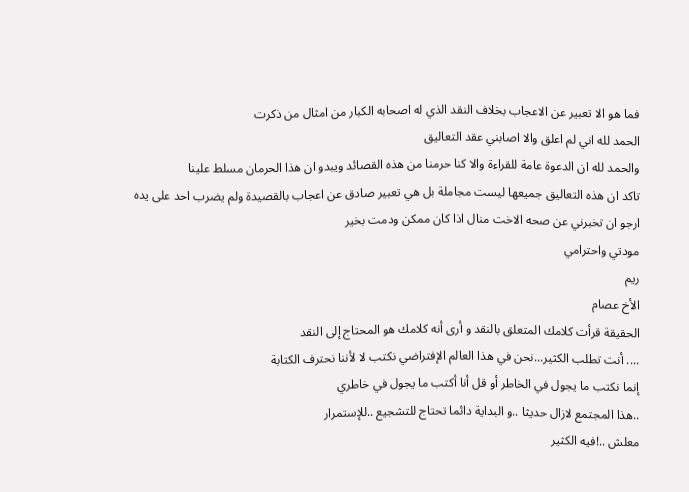فما هو الا تعبير عن الاعجاب بخلاف النقد الذي له اصحابه الكبار من امثال من ذكرت
الحمد لله اني لم اعلق والا اصابني عقد التعاليق
والحمد لله ان الدعوة عامة للقراءة والا كنا حرمنا من هذه القصائد ويبدو ان هذا الحرمان مسلط علينا
تاكد ان هذه التعاليق جميعها ليست مجاملة بل هي تعبير صادق عن اعجاب بالقصيدة ولم يضرب احد على يده
ارجو ان تخبرني عن صحه الاخت منال اذا كان ممكن ودمت بخير
مودتي واحترامي
ريم
الأخ عصام
الحقيقة قرأت كلامك المتعلق بالنقد و أرى أنه كلامك هو المحتاج إلى النقد
.... أنت تطلب الكثير...نحن في هذا العالم الإفتراضي نكتب لا لأننا نحترف الكتابة
إنما نكتب ما يجول في الخاطر أو قل أنا أكتب ما يجول في خاطري
..هذا المجتمع لازال حديثا ..و البداية دائما تحتاج للتشجيع ..للإستمرار
معلش ..!فيه الكثير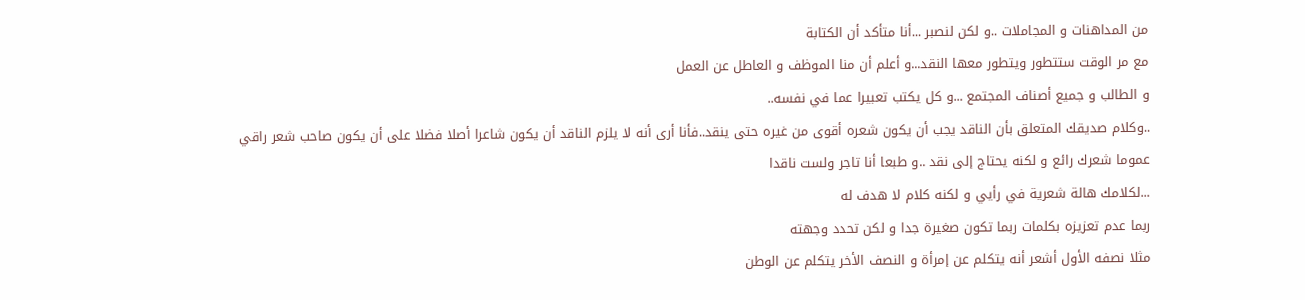من المداهنات و المجاملات ..و لكن لنصبر ...أنا متأكد أن الكتابة
مع مر الوقت ستتطور ويتطور معها النقد...و أعلم أن منا الموظف و العاطل عن العمل
و الطالب و جميع أصناف المجتمع ...و كل يكتب تعبيرا عما في نفسه..
..وكلام صديقك المتعلق بأن الناقد يجب أن يكون شعره أقوى من غيره حتى ينقد..فأنا أرى أنه لا يلزم الناقد أن يكون شاعرا أصلا فضلا على أن يكون صاحب شعر راقي
عموما شعرك رائع و لكنه يحتاج إلى نقد ..و طبعا أنا تاجر ولست ناقدا
...لكلامك هالة شعرية في رأيي و لكنه كلام لا هدف له
ربما عدم تعزيزه بكلمات ربما تكون صغيرة جدا و لكن تحدد وجهته
مثلا نصفه الأول أشعر أنه يتكلم عن إمرأة و النصف الأخر يتكلم عن الوطن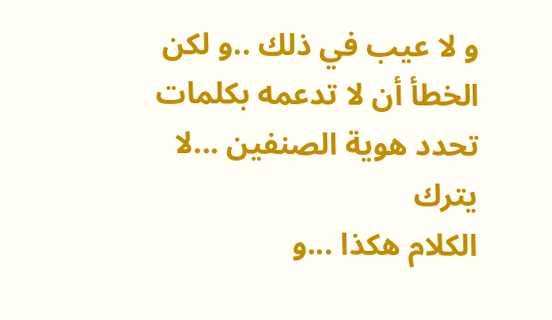و لا عيب في ذلك ..و لكن الخطأ أن لا تدعمه بكلمات تحدد هوية الصنفين ...لا يترك
الكلام هكذا ...و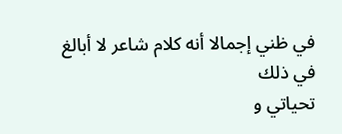في ظني إجمالا أنه كلام شاعر لا أبالغ في ذلك
تحياتي و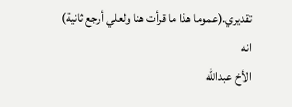تقديري.(عموما هذا ما قرأت هنا ولعلي أرجع ثانية)
انه
الأخ عبدالله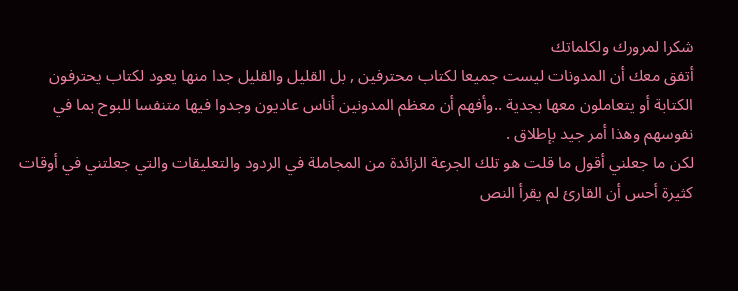شكرا لمرورك ولكلماتك
أتفق معك أن المدونات ليست جميعا لكتاب محترفين , بل القليل والقليل جدا منها يعود لكتاب يحترفون الكتابة أو يتعاملون معها بجدية ..وأفهم أن معظم المدونين أناس عاديون وجدوا فيها متنفسا للبوح بما في نفوسهم وهذا أمر جيد بإطلاق .
لكن ما جعلني أقول ما قلت هو تلك الجرعة الزائدة من المجاملة في الردود والتعليقات والتي جعلتني في أوقات كثيرة أحس أن القارئ لم يقرأ النص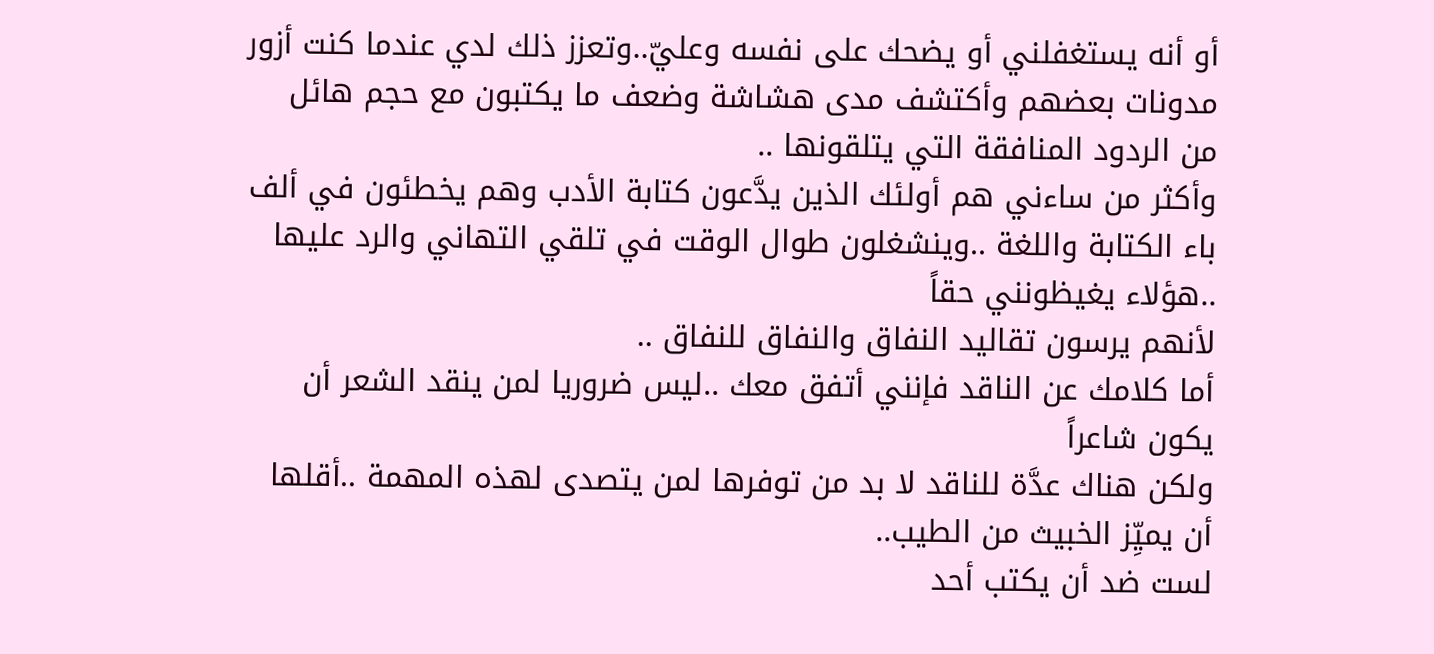أو أنه يستغفلني أو يضحك على نفسه وعليّ..وتعزز ذلك لدي عندما كنت أزور مدونات بعضهم وأكتشف مدى هشاشة وضعف ما يكتبون مع حجم هائل من الردود المنافقة التي يتلقونها ..
وأكثر من ساءني هم أولئك الذين يدَّعون كتابة الأدب وهم يخطئون في ألف باء الكتابة واللغة ..وينشغلون طوال الوقت في تلقي التهاني والرد عليها ..هؤلاء يغيظونني حقاً
لأنهم يرسون تقاليد النفاق والنفاق للنفاق ..
أما كلامك عن الناقد فإنني أتفق معك ..ليس ضروريا لمن ينقد الشعر أن يكون شاعراً
ولكن هناك عدَّة للناقد لا بد من توفرها لمن يتصدى لهذه المهمة ..أقلها أن يميِّز الخبيث من الطيب..
لست ضد أن يكتب أحد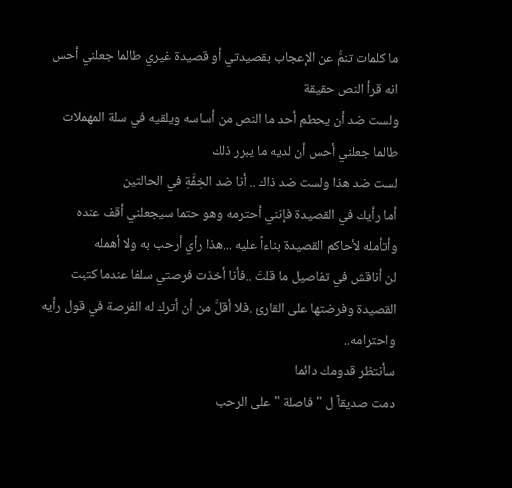ما كلمات تنمُّ عن الإعجاب بقصيدتي أو قصيدة غيري طالما جعلني أحس انه قرأ النص حقيقة
ولست ضد أن يحطم أحد ما النص من أساسه ويلقيه في سلة المهملات طالما جعلني أحس أن لديه ما يبرر ذلك
لست ضد هذا ولست ضد ذاك .. أنا ضد الخِفَّةِ في الحالتين
أما رأيك في القصيدة فإنني أحترمه وهو حتما سيجعلني أقف عنده وأتأمله لأحاكم القصيدة بناءاً عليه ...هذا رأي أرحب به ولا أهمله
لن أناقش في تفاصيل ما قلتَ ..فأنا أخذت فرصتي سلفا عندما كتبت القصيدة وفرضتها على القارئ .فلا أقلَّ من أن أترك له الفرصة في قول رأيه واحترامه..
سأنتظر قدومك دائما
دمت صديقاً ل " فاصلة " على الرحب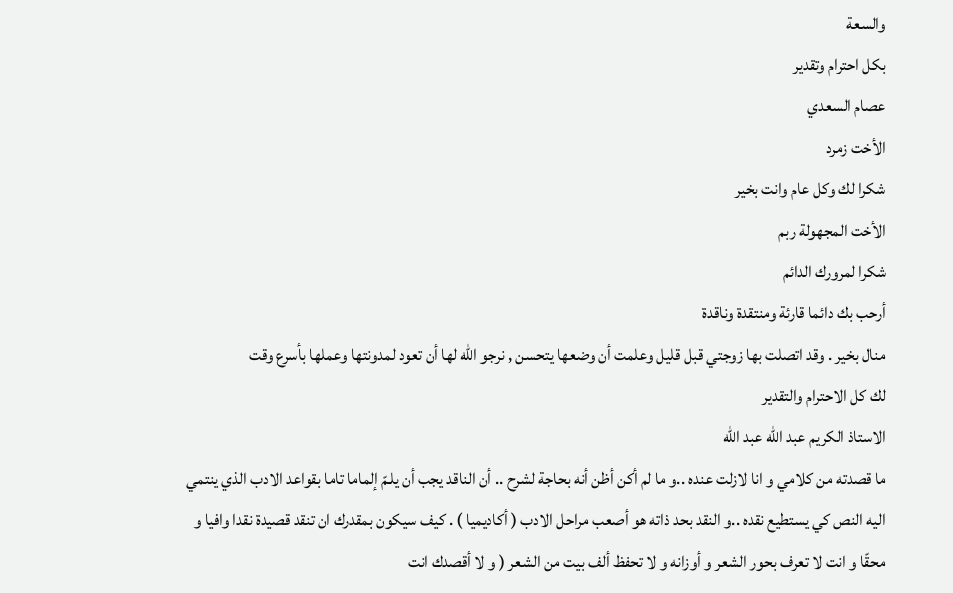والسعة
بكل احترام وتقدير
عصام السعدي
الأخت زمرد
شكرا لك وكل عام وانت بخير
الأخت المجهولة ربم
شكرا لمرورك الدائم
أرحب بك دائما قارئة ومنتقدة وناقدة
منال بخير . وقد اتصلت بها زوجتي قبل قليل وعلمت أن وضعها يتحسن , نرجو الله لها أن تعود لمدونتها وعملها بأسرع وقت
لك كل الاحترام والتقدير
الاستاذ الكريم عبد الله عبد الله
ما قصدته من كلامي و انا لازلت عنده ..و ما لم أكن أظن أنه بحاجة لشرح .. أن الناقد يجب أن يلـمّ إلماما تاما بقواعد الادب الذي ينتمي اليه النص كي يستطيع نقده ..و النقد بحد ذاته هو أصعب مراحل الادب ( أكاديميا ) . كيف سيكون بمقدرك ان تنقد قصيدة نقدا وافيا و محقّا و انت لا تعرف بحور الشعر و أوزانه و لا تحفظ ألف بيت من الشعر ( و لا أقصدك انت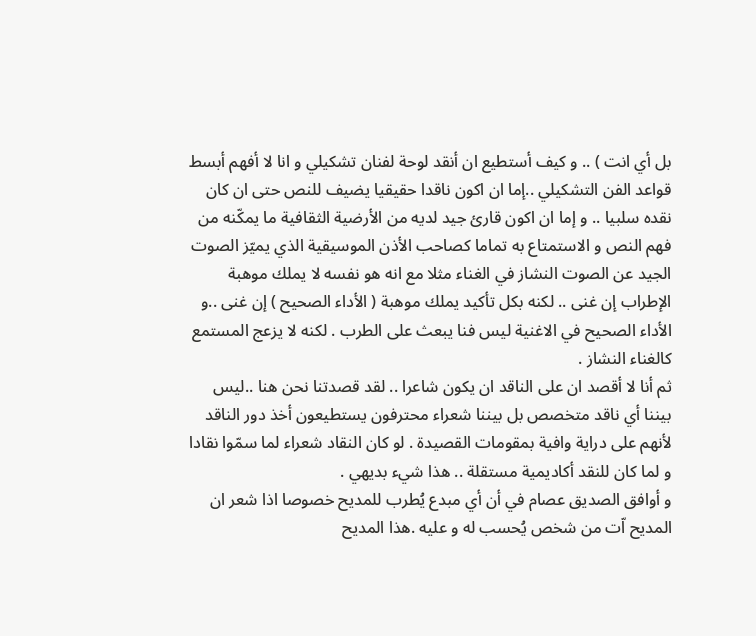بل أي انت ) .. و كيف أستطيع ان أنقد لوحة لفنان تشكيلي و انا لا أفهم أبسط قواعد الفن التشكيلي ..إما ان اكون ناقدا حقيقيا يضيف للنص حتى ان كان نقده سلبيا .. و إما ان اكون قارئ جيد لديه من الأرضية الثقافية ما يمكّنه من فهم النص و الاستمتاع به تماما كصاحب الأذن الموسيقية الذي يميّز الصوت الجيد عن الصوت النشاز في الغناء مثلا مع انه هو نفسه لا يملك موهبة الإطراب إن غنى .. لكنه بكل تأكيد يملك موهبة ( الأداء الصحيح ) إن غنى ..و الأداء الصحيح في الاغنية ليس فنا يبعث على الطرب . لكنه لا يزعج المستمع كالغناء النشاز .
ثم أنا لا أقصد ان على الناقد ان يكون شاعرا .. لقد قصدتنا نحن هنا ..ليس بيننا أي ناقد متخصص بل بيننا شعراء محترفون يستطيعون أخذ دور الناقد لأنهم على دراية وافية بمقومات القصيدة . لو كان النقاد شعراء لما سمّوا نقادا و لما كان للنقد أكاديمية مستقلة .. هذا شيء بديهي .
و أوافق الصديق عصام في أن أي مبدع يُطرب للمديح خصوصا اذا شعر ان المديح اّت من شخص يُحسب له و عليه .هذا المديح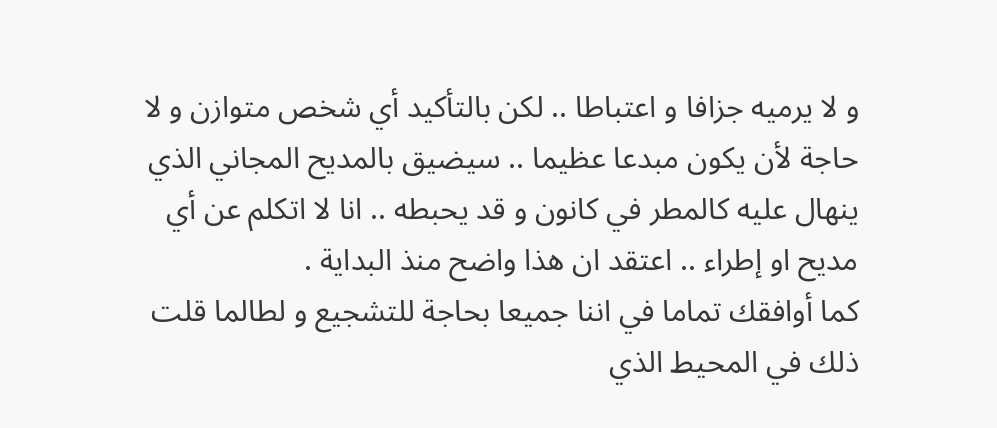و لا يرميه جزافا و اعتباطا .. لكن بالتأكيد أي شخص متوازن و لا حاجة لأن يكون مبدعا عظيما .. سيضيق بالمديح المجاني الذي ينهال عليه كالمطر في كانون و قد يحبطه .. انا لا اتكلم عن أي مديح او إطراء .. اعتقد ان هذا واضح منذ البداية .
كما أوافقك تماما في اننا جميعا بحاجة للتشجيع و لطالما قلت ذلك في المحيط الذي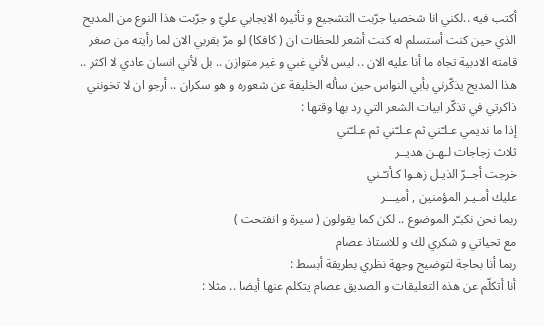أكتب فيه ..لكني انا شخصيا جرّبت التشجيع و تأثيره الايجابي عليّ و جرّبت هذا النوع من المديح الذي حين كنت أستسلم له كنت أشعر للحظات ان ( كافكا) لو مرّ بقربي الان لما رأيته من صغر قامته الادبية تجاه ما أنا عليه الان .. ليس لأني غبي و غير متوازن .. بل لأني انسان عادي لا اكثر .. هذا المديح يذكّرني بأبي النواس حين سأله الخليفة عن شعوره و هو سكران .. أرجو ان لا تخونني ذاكرتي في تذكّر ابيات الشعر التي رد بها وقتها :
إذا ما نديمي عـلـّني ثم عـلـّني ثم عـلـّني
ثلاث زجاجات لـهـن هديــر
خرجت أجــرّ الذيـل زهـوا كـأنـّـني
عليك أمـيـر المؤمنين , أميـــر
ربما نحن نكبـّر الموضوع .. لكن كما يقولون ( سيرة و انفتحت )
مع تحياتي و شكري لك و للاستاذ عصام
ربما أنا بحاجة لتوضيح وجهة نظري بطريقة أبسط :
أنا أتكلّم عن هذه التعليقات و الصديق عصام يتكلم عنها أيضا .. مثلا :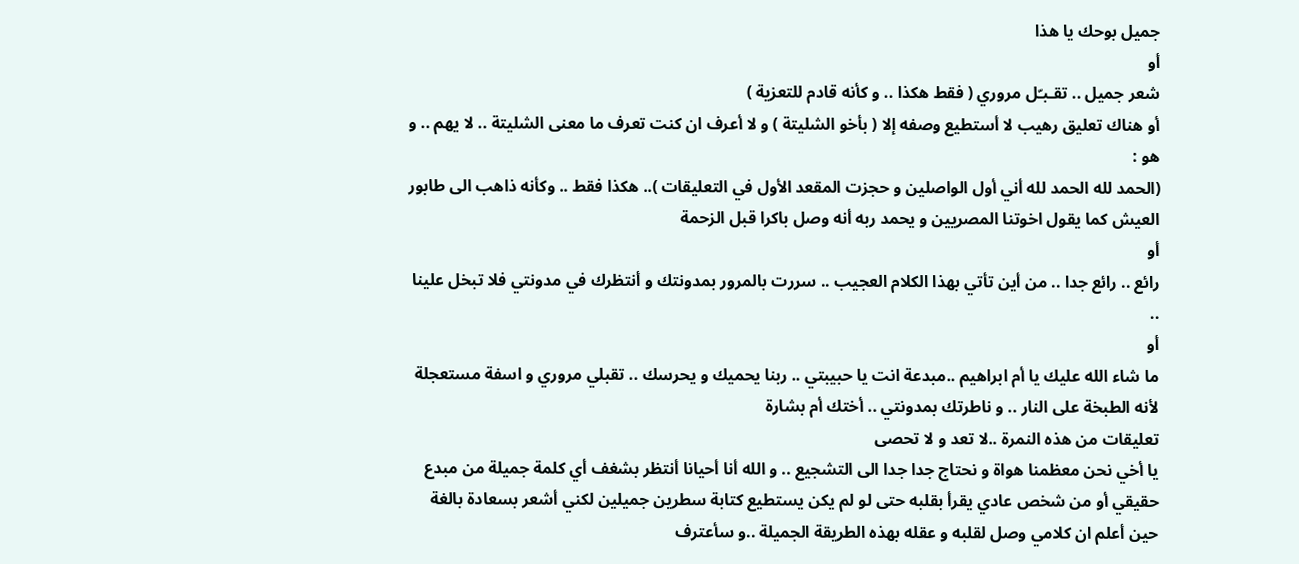جميل بوحك يا هذا
أو
شعر جميل .. تقـبـّل مروري ( فقط هكذا .. و كأنه قادم للتعزية )
أو هناك تعليق رهيب لا أستطيع وصفه إلا ( بأخو الشليتة ) و لا أعرف ان كنت تعرف ما معنى الشليتة .. لا يهم .. و هو :
(الحمد لله الحمد لله أني أول الواصلين و حجزت المقعد الأول في التعليقات ).. هكذا فقط .. وكأنه ذاهب الى طابور العيش كما يقول اخوتنا المصريين و يحمد ربه أنه وصل باكرا قبل الزحمة
أو
رائع .. رائع جدا .. من أين تأتي بهذا الكلام العجيب .. سررت بالمرور بمدونتك و أنتظرك في مدونتي فلا تبخل علينا ..
أو
ما شاء الله عليك يا أم ابراهيم ..مبدعة انت يا حبيبتي .. ربنا يحميك و يحرسك .. تقبلي مروري و اسفة مستعجلة لأنه الطبخة على النار .. و ناطرتك بمدونتي .. أختك أم بشارة
تعليقات من هذه النمرة ..لا تعد و لا تحصى
يا أخي نحن معظمنا هواة و نحتاج جدا جدا الى التشجيع .. و الله أنا أحيانا أنتظر بشغف أي كلمة جميلة من مبدع حقيقي أو من شخص عادي يقرأ بقلبه حتى لو لم يكن يستطيع كتابة سطرين جميلين لكني أشعر بسعادة بالغة حين أعلم ان كلامي وصل لقلبه و عقله بهذه الطريقة الجميلة ..و سأعترف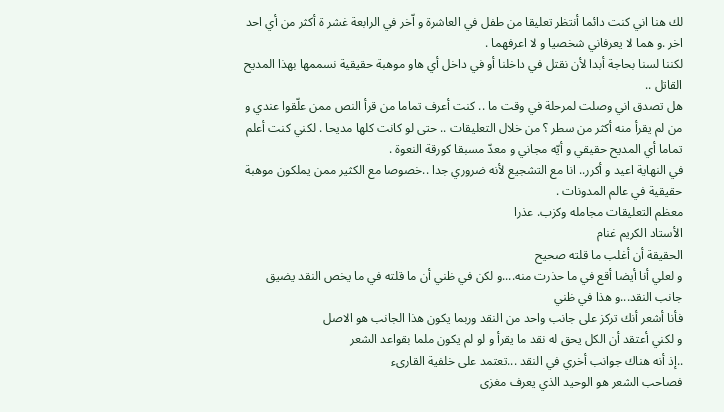لك هنا اني كنت دائما أنتظر تعليقا من طفل في العاشرة و اّخر في الرابعة غشر ة أكثر من أي احد اخر .و هما لا يعرفاني شخصيا و لا اعرفهما .
لكننا لسنا بحاجة أبدا لأن نقتل في داخلنا أو في داخل أي هاو موهبة حقيقية نسممها بهذا المديح القاتل ..
هل تصدق اني وصلت لمرحلة في وقت ما .. كنت أعرف تماما من قرأ النص ممن علّقوا عندي و من لم يقرأ منه أكثر من سطر ؟ من خلال التعليقات .. حتى لو كانت كلها مديحا . لكني كنت أعلم تماما أي المديح حقيقي و أيّه مجاني و معدّ مسبقا كورقة النعوة .
في النهاية اعيد و أكرر.. انا مع التشجيع لأنه ضروري جدا ..خصوصا مع الكثير ممن يملكون موهبة حقيقية في عالم المدونات .
معظم التعليقات مجامله وكزب. عذرا
الأستاد الكريم غنام
الحقيقة أن أغلب ما قلته صحيح
و لعلي أنا أيضا أقع في ما حذرت منه....و لكن في ظني أن ما قلته في ما يخص النقد يضيق جانب النقد...و هذا في ظني
فأنا أشعر أنك تركز على جانب واحد من النقد وربما يكون هذا الجانب هو الاصل
و لكني أعتقد أن الكل يحق له نقد ما يقرأ و لو لم يكون ملما بقواعد الشعر
..إذ أنه هناك جوانب أخري في النقد ...تعتمد على خلفية القارىء
فصاحب الشعر هو الوحيد الذي يعرف مغزى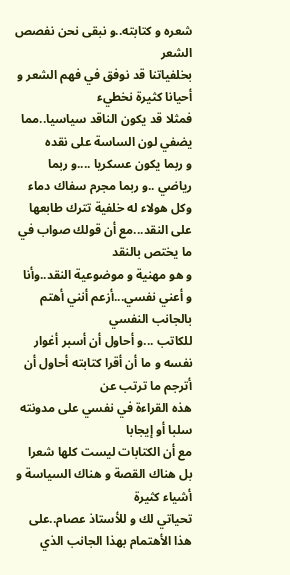شعره و كتابته..و نبقى نحن نفصص الشعر
بخلفياتنا قد نوفق في فهم الشعر و أحيانا كثيرة نخطيء
فمثلا قد يكون الناقد سياسيا..مما يضفي لون الساسة على نقده
و ربما يكون عسكريا ....و ربما رياضي ..و ربما مجرم سفاك دماء
وكل هولاء له خلفية تترك طابعها على النقد...مع أن قولك صواب في ما يختص بالنقد
و هو مهنية و موضوعية النقد..وأنا و أعني نفسي...أزعم أنني أهتم بالجانب النفسي
للكاتب ...و أحاول أن أسبر أغوار نفسه و ما أن أقرا كتابته أحاول أن أترجم ما ترتب عن
هذه القراءة في نفسي على مدونته سلبا أو إيجابا
مع أن الكتابات ليست كلها شعرا بل هناك القصة و هناك السياسة و أشياء كثيرة
تحياتي لك و للأستاذ عصام..على هذا الأهتمام بهذا الجانب الذي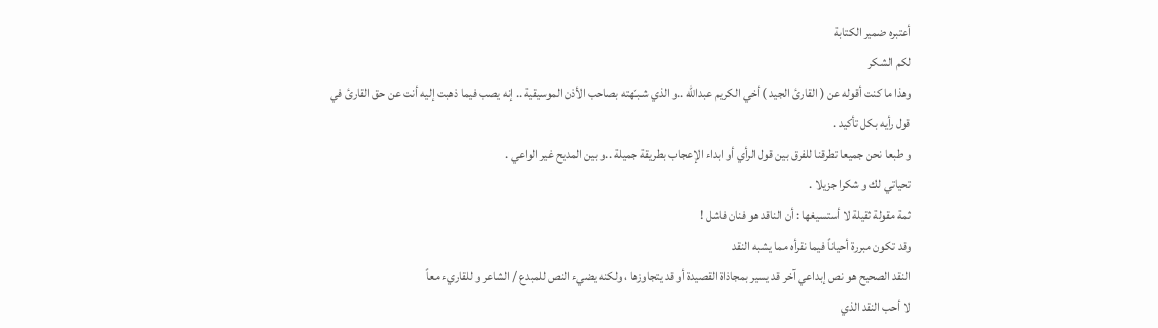أعتبره ضمير الكتابة
لكم الشكر
وهذا ما كنت أقوله عن ( القارئ الجيد ) أخي الكريم عبدالله ..و الذي شـبـّهته بصاحب الأذن الموسيقية .. إنه يصب فيما ذهبت إليه أنت عن حق القارئ في قول رأيه بكل تأكيد .
و طبعا نحن جميعا تطرقنا للفرق بين قول الرأي أو ابداء الإعجاب بطريقة جميلة ..و بين المديح غير الواعي .
تحياتي لك و شكرا جزيلا .
ثمة مقولة ثقيلة لا أستسيغها : أن الناقد هو فنان فاشل !
وقد تكون مبررة أحياناً فيما نقرأه مما يشبه النقد
النقد الصحيح هو نص إبداعي آخر قد يسير بمجاذاة القصيدة أو قد يتجاوزها ، ولكنه يضيء النص للمبدع / الشاعر و للقاريء معاً
لا أحب النقد الذي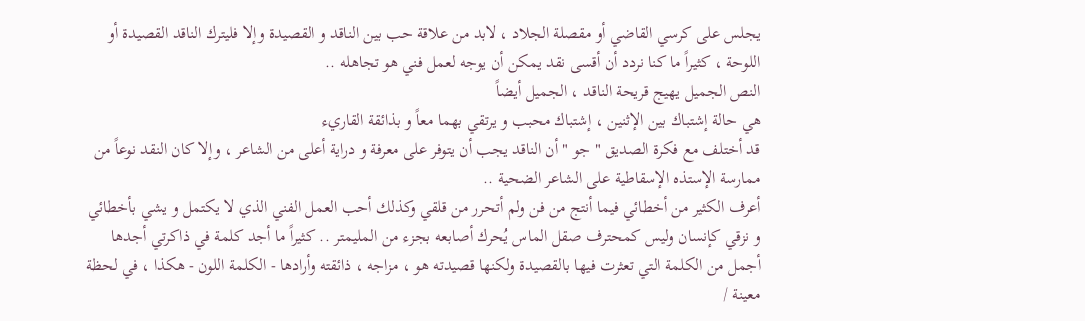يجلس على كرسي القاضي أو مقصلة الجلاد ، لابد من علاقة حب بين الناقد و القصيدة وإلا فليترك الناقد القصيدة أو اللوحة ، كثيراً ما كنا نردد أن أقسى نقد يمكن أن يوجه لعمل فني هو تجاهله ..
النص الجميل يهيج قريحة الناقد ، الجميل أيضاً
هي حالة إشتباك بين الإثنين ، إشتباك محبب و يرتقي بهما معاً و بذائقة القاريء
قد أختلف مع فكرة الصديق " جو " أن الناقد يجب أن يتوفر على معرفة و دراية أعلى من الشاعر ، وإلا كان النقد نوعاً من ممارسة الإستذه الإسقاطية على الشاعر الضحية ..
أعرف الكثير من أخطائي فيما أنتج من فن ولم أتحرر من قلقي وكذلك أحب العمل الفني الذي لا يكتمل و يشي بأخطائي و نزقي كإنسان وليس كمحترف صقل الماس يُحرك أصابعه بجزء من المليمتر .. كثيراً ما أجد كلمة في ذاكرتي أجدها أجمل من الكلمة التي تعثرت فيها بالقصيدة ولكنها قصيدته هو ، مزاجه ، ذائقته وأرادها - الكلمة اللون - هكذا ، في لحظة معينة /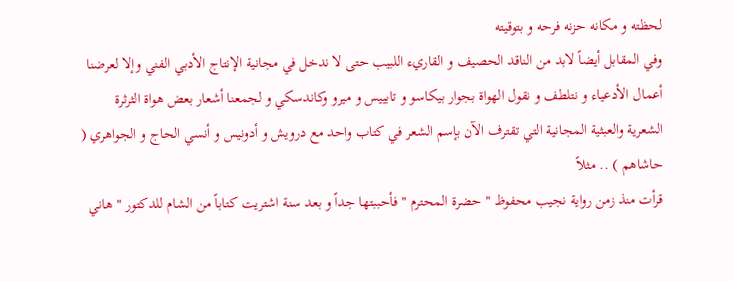لحظته و مكانه حزنه فرحه و بتوقيته
وفي المقابل أيضاً لابد من الناقد الحصيف و القاريء اللبيب حتى لا ندخل في مجانية الإنتاج الأدبي الفني وإلا لعرضنا أعمال الأدعياء و نتلطف و نقول الهواة بجوار بيكاسو و تابييس و ميرو وكاندسكي و لجمعنا أشعار بعض هواة الثرثرة الشعرية والعبثية المجانية التي تقترف الآن بإسم الشعر في كتاب واحد مع درويش و أدونيس و أنسي الحاج و الجواهري ( حاشاهم ) .. مثلاً
قرأت منذ زمن رواية نجيب محفوظ " حضرة المحترم " فأحببتها جداً و بعد سنة اشتريت كتاباً من الشام للدكتور " هاني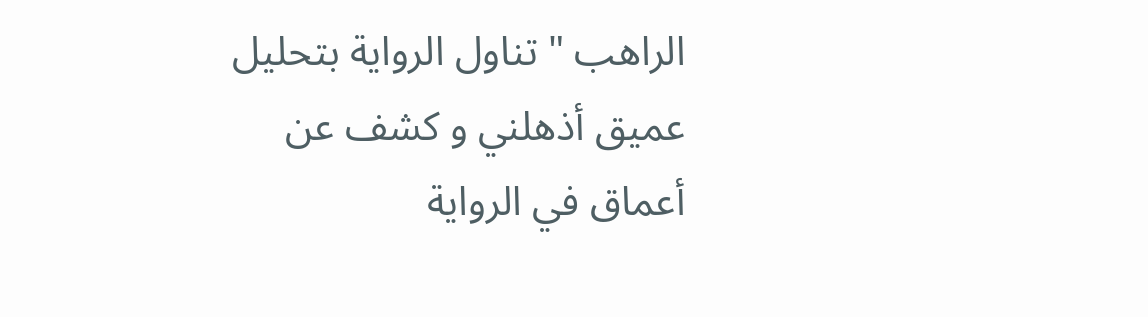الراهب " تناول الرواية بتحليل عميق أذهلني و كشف عن أعماق في الرواية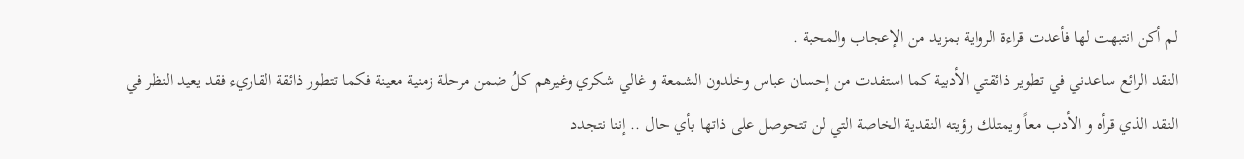لم أكن انتبهت لها فأعدت قراءة الرواية بمزيد من الإعجاب والمحبة .
النقد الرائع ساعدني في تطوير ذائقتي الأدبية كما استفدت من إحسان عباس وخلدون الشمعة و غالي شكري وغيرهم كلُ ضمن مرحلة زمنية معينة فكما تتطور ذائقة القاريء فقد يعيد النظر في النقد الذي قرأه و الأدب معاً ويمتلك رؤيته النقدية الخاصة التي لن تتحوصل على ذاتها بأي حال .. إننا نتجدد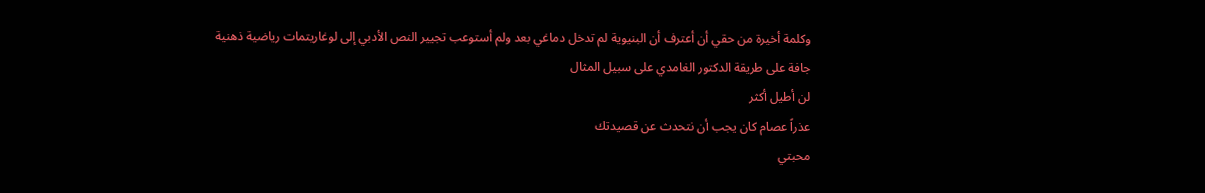وكلمة أخيرة من حقي أن أعترف أن البنيوية لم تدخل دماغي بعد ولم أستوعب تجيير النص الأدبي إلى لوغاريتمات رياضية ذهنية جافة على طريقة الدكتور الغامدي على سبيل المثال
لن أطيل أكثر
عذراً عصام كان يجب أن نتحدث عن قصيدتك
محبتي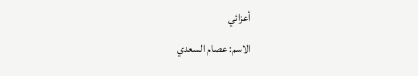أعزائي
الاسم: عصام السعدي